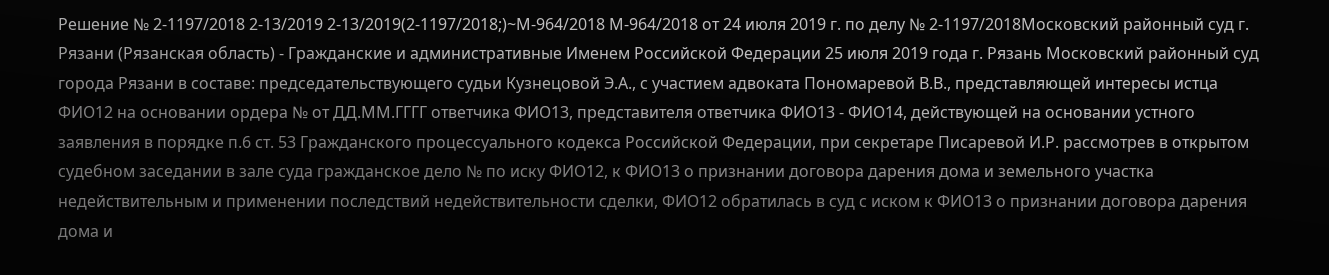Решение № 2-1197/2018 2-13/2019 2-13/2019(2-1197/2018;)~М-964/2018 М-964/2018 от 24 июля 2019 г. по делу № 2-1197/2018Московский районный суд г. Рязани (Рязанская область) - Гражданские и административные Именем Российской Федерации 25 июля 2019 года г. Рязань Московский районный суд города Рязани в составе: председательствующего судьи Кузнецовой Э.А., с участием адвоката Пономаревой В.В., представляющей интересы истца ФИО12 на основании ордера № от ДД.ММ.ГГГГ ответчика ФИО13, представителя ответчика ФИО13 - ФИО14, действующей на основании устного заявления в порядке п.6 ст. 53 Гражданского процессуального кодекса Российской Федерации, при секретаре Писаревой И.Р. рассмотрев в открытом судебном заседании в зале суда гражданское дело № по иску ФИО12, к ФИО13 о признании договора дарения дома и земельного участка недействительным и применении последствий недействительности сделки, ФИО12 обратилась в суд с иском к ФИО13 о признании договора дарения дома и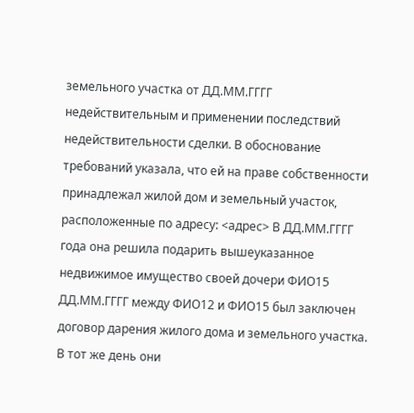земельного участка от ДД.ММ.ГГГГ недействительным и применении последствий недействительности сделки. В обоснование требований указала, что ей на праве собственности принадлежал жилой дом и земельный участок, расположенные по адресу: <адрес> В ДД.ММ.ГГГГ года она решила подарить вышеуказанное недвижимое имущество своей дочери ФИО15 ДД.ММ.ГГГГ между ФИО12 и ФИО15 был заключен договор дарения жилого дома и земельного участка. В тот же день они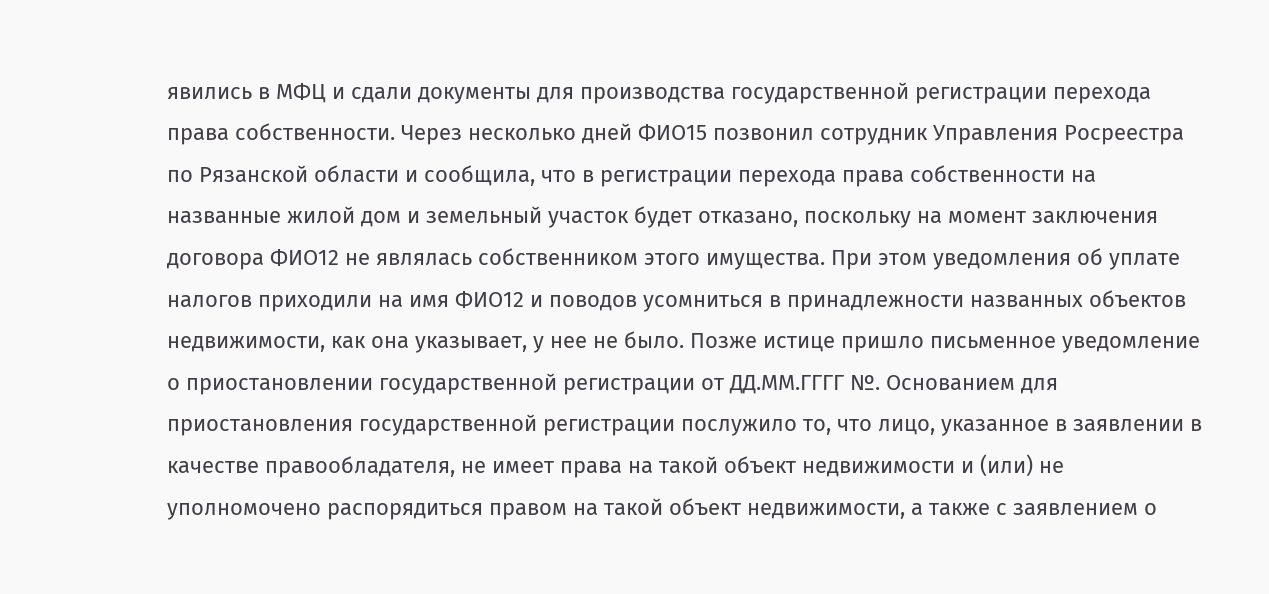явились в МФЦ и сдали документы для производства государственной регистрации перехода права собственности. Через несколько дней ФИО15 позвонил сотрудник Управления Росреестра по Рязанской области и сообщила, что в регистрации перехода права собственности на названные жилой дом и земельный участок будет отказано, поскольку на момент заключения договора ФИО12 не являлась собственником этого имущества. При этом уведомления об уплате налогов приходили на имя ФИО12 и поводов усомниться в принадлежности названных объектов недвижимости, как она указывает, у нее не было. Позже истице пришло письменное уведомление о приостановлении государственной регистрации от ДД.ММ.ГГГГ №. Основанием для приостановления государственной регистрации послужило то, что лицо, указанное в заявлении в качестве правообладателя, не имеет права на такой объект недвижимости и (или) не уполномочено распорядиться правом на такой объект недвижимости, а также с заявлением о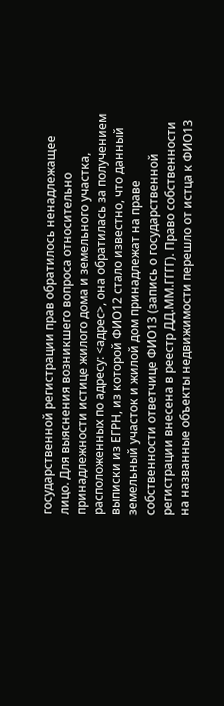государственной регистрации прав обратилось ненадлежащее лицо. Для выяснения возникшего вопроса относительно принадлежности истице жилого дома и земельного участка, расположенных по адресу: <адрес>, она обратилась за получением выписки из ЕГРН, из которой ФИО12 стало известно, что данный земельный участок и жилой дом принадлежат на праве собственности ответчице ФИО13 (запись о государственной регистрации внесена в реестр ДД.ММ.ГГГГ). Право собственности на названные объекты недвижимости перешло от истца к ФИО13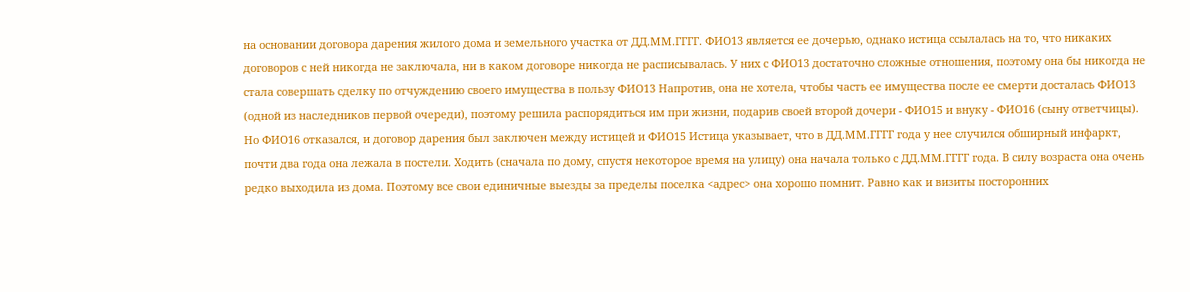на основании договора дарения жилого дома и земельного участка от ДД.ММ.ГГГГ. ФИО13 является ее дочерью, однако истица ссылалась на то, что никаких договоров с ней никогда не заключала, ни в каком договоре никогда не расписывалась. У них с ФИО13 достаточно сложные отношения, поэтому она бы никогда не стала совершать сделку по отчуждению своего имущества в пользу ФИО13 Напротив, она не хотела, чтобы часть ее имущества после ее смерти досталась ФИО13 (одной из наследников первой очереди), поэтому решила распорядиться им при жизни, подарив своей второй дочери - ФИО15 и внуку - ФИО16 (сыну ответчицы). Но ФИО16 отказался, и договор дарения был заключен между истицей и ФИО15 Истица указывает, что в ДД.ММ.ГГГГ года у нее случился обширный инфаркт, почти два года она лежала в постели. Ходить (сначала по дому, спустя некоторое время на улицу) она начала только с ДД.ММ.ГГГГ года. В силу возраста она очень редко выходила из дома. Поэтому все свои единичные выезды за пределы поселка <адрес> она хорошо помнит. Равно как и визиты посторонних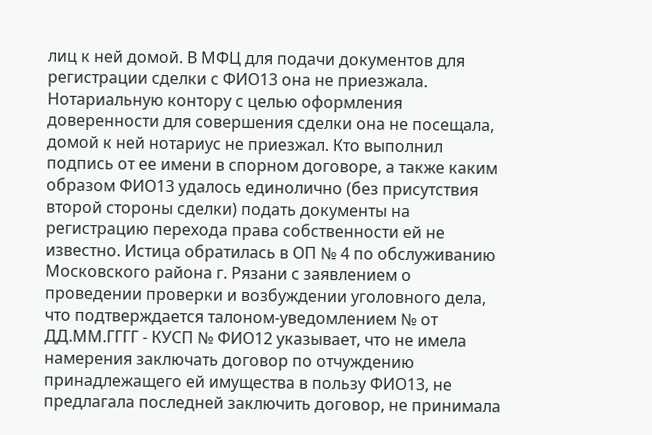лиц к ней домой. В МФЦ для подачи документов для регистрации сделки с ФИО13 она не приезжала. Нотариальную контору с целью оформления доверенности для совершения сделки она не посещала, домой к ней нотариус не приезжал. Кто выполнил подпись от ее имени в спорном договоре, а также каким образом ФИО13 удалось единолично (без присутствия второй стороны сделки) подать документы на регистрацию перехода права собственности ей не известно. Истица обратилась в ОП № 4 по обслуживанию Московского района г. Рязани с заявлением о проведении проверки и возбуждении уголовного дела, что подтверждается талоном-уведомлением № от ДД.ММ.ГГГГ - КУСП № ФИО12 указывает, что не имела намерения заключать договор по отчуждению принадлежащего ей имущества в пользу ФИО13, не предлагала последней заключить договор, не принимала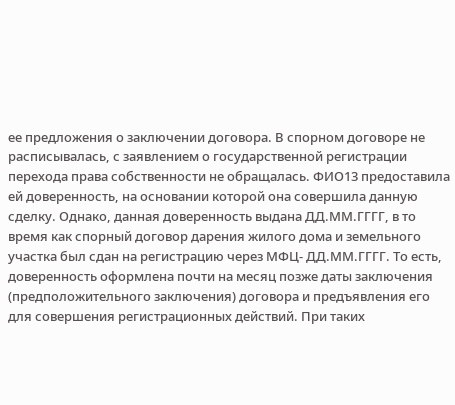ее предложения о заключении договора. В спорном договоре не расписывалась, с заявлением о государственной регистрации перехода права собственности не обращалась. ФИО13 предоставила ей доверенность, на основании которой она совершила данную сделку. Однако, данная доверенность выдана ДД.ММ.ГГГГ, в то время как спорный договор дарения жилого дома и земельного участка был сдан на регистрацию через МФЦ- ДД.ММ.ГГГГ. То есть, доверенность оформлена почти на месяц позже даты заключения (предположительного заключения) договора и предъявления его для совершения регистрационных действий. При таких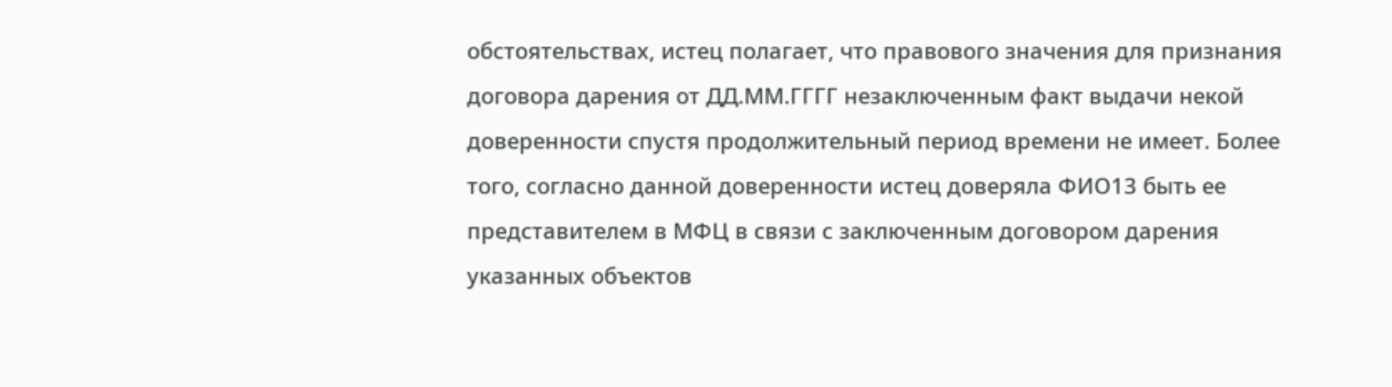обстоятельствах, истец полагает, что правового значения для признания договора дарения от ДД.ММ.ГГГГ незаключенным факт выдачи некой доверенности спустя продолжительный период времени не имеет. Более того, согласно данной доверенности истец доверяла ФИО13 быть ее представителем в МФЦ в связи с заключенным договором дарения указанных объектов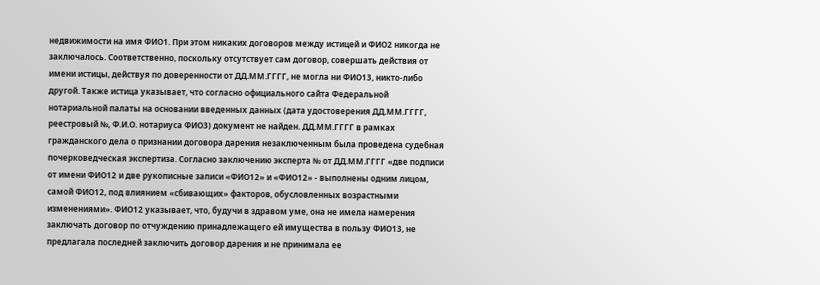недвижимости на имя ФИО1. При этом никаких договоров между истицей и ФИО2 никогда не заключалось. Соответственно, поскольку отсутствует сам договор, совершать действия от имени истицы, действуя по доверенности от ДД.ММ.ГГГГ, не могла ни ФИО13, никто-либо другой. Также истица указывает, что согласно официального сайта Федеральной нотариальной палаты на основании введенных данных (дата удостоверения ДД.ММ.ГГГГ, реестровый №, Ф.И.О. нотариуса ФИО3) документ не найден. ДД.ММ.ГГГГ в рамках гражданского дела о признании договора дарения незаключенным была проведена судебная почерковедческая экспертиза. Согласно заключению эксперта № от ДД.ММ.ГГГГ «две подписи от имени ФИО12 и две рукописные записи «ФИО12» и «ФИО12» - выполнены одним лицом, самой ФИО12, под влиянием «сбивающих» факторов, обусловленных возрастными изменениями». ФИО12 указывает, что, будучи в здравом уме, она не имела намерения заключать договор по отчуждению принадлежащего ей имущества в пользу ФИО13, не предлагала последней заключить договор дарения и не принимала ее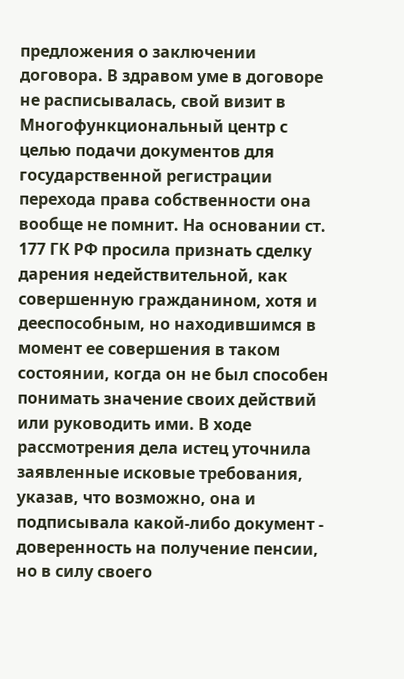предложения о заключении договора. В здравом уме в договоре не расписывалась, свой визит в Многофункциональный центр с целью подачи документов для государственной регистрации перехода права собственности она вообще не помнит. На основании ст. 177 ГК РФ просила признать сделку дарения недействительной, как совершенную гражданином, хотя и дееспособным, но находившимся в момент ее совершения в таком состоянии, когда он не был способен понимать значение своих действий или руководить ими. В ходе рассмотрения дела истец уточнила заявленные исковые требования, указав, что возможно, она и подписывала какой-либо документ - доверенность на получение пенсии, но в силу своего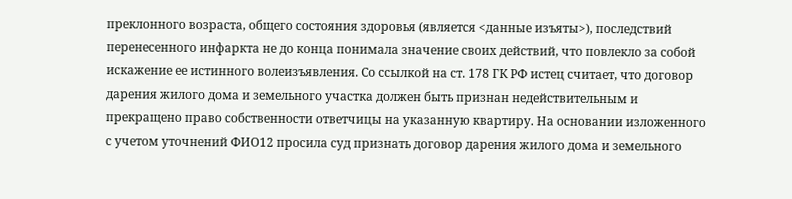преклонного возраста, общего состояния здоровья (является <данные изъяты>), последствий перенесенного инфаркта не до конца понимала значение своих действий, что повлекло за собой искажение ее истинного волеизъявления. Со ссылкой на ст. 178 ГК РФ истец считает, что договор дарения жилого дома и земельного участка должен быть признан недействительным и прекращено право собственности ответчицы на указанную квартиру. На основании изложенного с учетом уточнений ФИО12 просила суд признать договор дарения жилого дома и земельного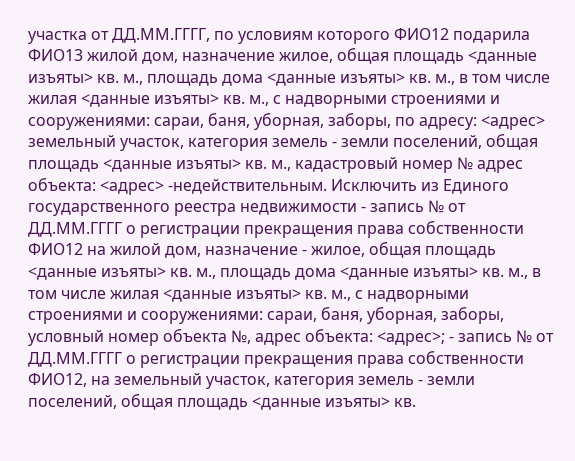участка от ДД.ММ.ГГГГ, по условиям которого ФИО12 подарила ФИО13 жилой дом, назначение жилое, общая площадь <данные изъяты> кв. м., площадь дома <данные изъяты> кв. м., в том числе жилая <данные изъяты> кв. м., с надворными строениями и сооружениями: сараи, баня, уборная, заборы, по адресу: <адрес> земельный участок, категория земель - земли поселений, общая площадь <данные изъяты> кв. м., кадастровый номер № адрес объекта: <адрес> -недействительным. Исключить из Единого государственного реестра недвижимости - запись № от ДД.ММ.ГГГГ о регистрации прекращения права собственности ФИО12 на жилой дом, назначение - жилое, общая площадь <данные изъяты> кв. м., площадь дома <данные изъяты> кв. м., в том числе жилая <данные изъяты> кв. м., с надворными строениями и сооружениями: сараи, баня, уборная, заборы, условный номер объекта №, адрес объекта: <адрес>; - запись № от ДД.ММ.ГГГГ о регистрации прекращения права собственности ФИО12, на земельный участок, категория земель - земли поселений, общая площадь <данные изъяты> кв.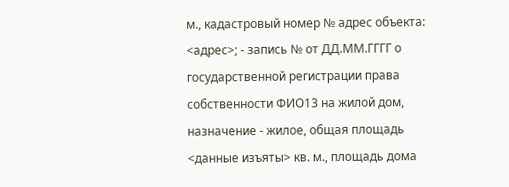м., кадастровый номер № адрес объекта: <адрес>; - запись № от ДД.ММ.ГГГГ о государственной регистрации права собственности ФИО13 на жилой дом, назначение - жилое, общая площадь <данные изъяты> кв. м., площадь дома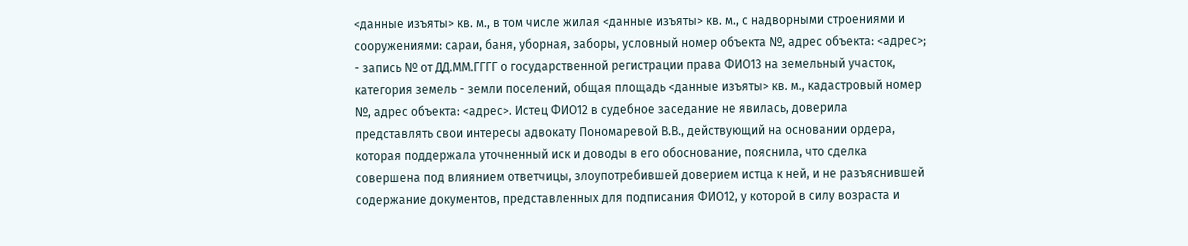<данные изъяты> кв. м., в том числе жилая <данные изъяты> кв. м., с надворными строениями и сооружениями: сараи, баня, уборная, заборы, условный номер объекта №, адрес объекта: <адрес>; - запись № от ДД.ММ.ГГГГ о государственной регистрации права ФИО13 на земельный участок, категория земель - земли поселений, общая площадь <данные изъяты> кв. м., кадастровый номер №, адрес объекта: <адрес>. Истец ФИО12 в судебное заседание не явилась, доверила представлять свои интересы адвокату Пономаревой В.В., действующий на основании ордера, которая поддержала уточненный иск и доводы в его обоснование, пояснила, что сделка совершена под влиянием ответчицы, злоупотребившей доверием истца к ней, и не разъяснившей содержание документов, представленных для подписания ФИО12, у которой в силу возраста и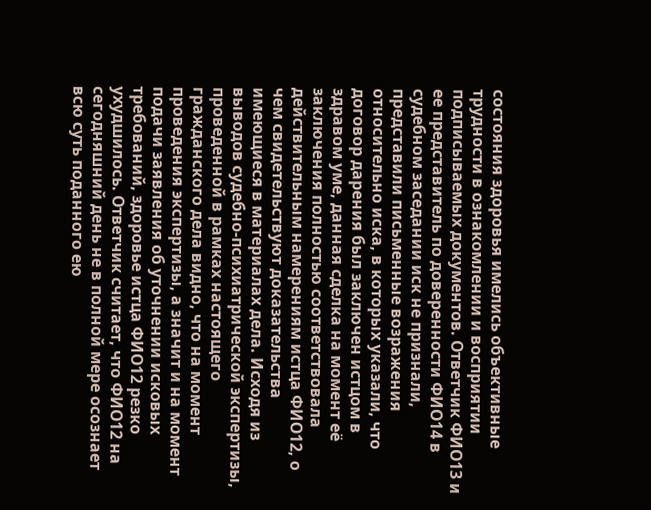состояния здоровья имелись объективные трудности в ознакомлении и восприятии подписываемых документов. Ответчик ФИО13 и ее представитель по доверенности ФИО14 в судебном заседании иск не признали, представили письменные возражения относительно иска, в которых указали, что договор дарения был заключен истцом в здравом уме, данная сделка на момент её заключения полностью соответствовала действительным намерениям истца ФИО12, о чем свидетельствуют доказательства имеющиеся в материалах дела. Исходя из выводов судебно-психиатрической экспертизы, проведенной в рамках настоящего гражданского дела видно, что на момент проведения экспертизы, а значит и на момент подачи заявления об уточнении исковых требований, здоровье истца ФИО12 резко ухудшилось. Ответчик считает, что ФИО12 на сегодняшний день не в полной мере осознает всю суть поданного ею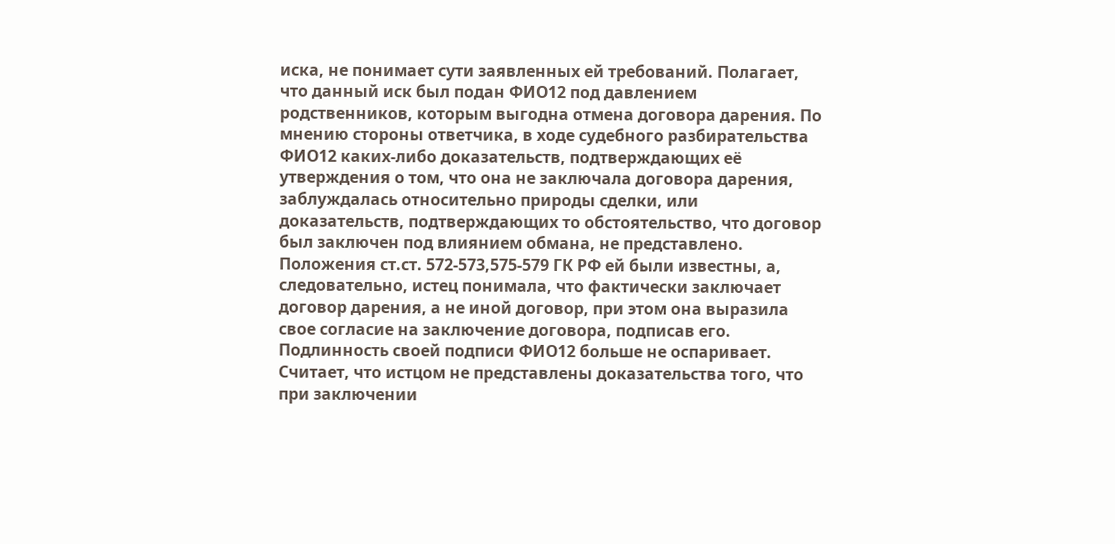иска, не понимает сути заявленных ей требований. Полагает, что данный иск был подан ФИО12 под давлением родственников, которым выгодна отмена договора дарения. По мнению стороны ответчика, в ходе судебного разбирательства ФИО12 каких-либо доказательств, подтверждающих её утверждения о том, что она не заключала договора дарения, заблуждалась относительно природы сделки, или доказательств, подтверждающих то обстоятельство, что договор был заключен под влиянием обмана, не представлено. Положения ст.ст. 572-573,575-579 ГК РФ ей были известны, а, следовательно, истец понимала, что фактически заключает договор дарения, а не иной договор, при этом она выразила свое согласие на заключение договора, подписав его. Подлинность своей подписи ФИО12 больше не оспаривает. Считает, что истцом не представлены доказательства того, что при заключении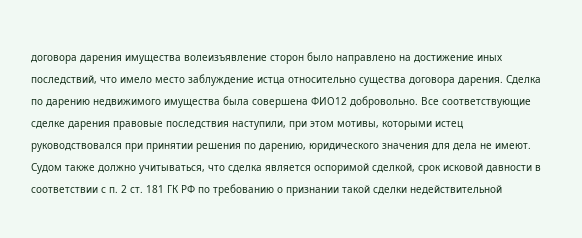договора дарения имущества волеизъявление сторон было направлено на достижение иных последствий, что имело место заблуждение истца относительно существа договора дарения. Сделка по дарению недвижимого имущества была совершена ФИО12 добровольно. Все соответствующие сделке дарения правовые последствия наступили, при этом мотивы, которыми истец руководствовался при принятии решения по дарению, юридического значения для дела не имеют. Судом также должно учитываться, что сделка является оспоримой сделкой, срок исковой давности в соответствии с п. 2 ст. 181 ГК РФ по требованию о признании такой сделки недействительной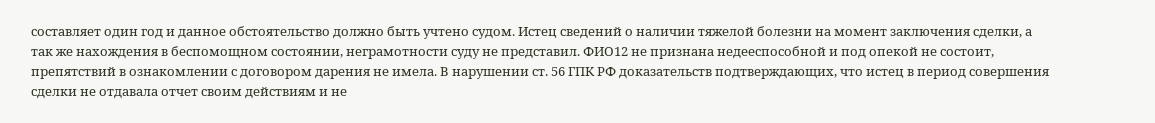составляет один год и данное обстоятельство должно быть учтено судом. Истец сведений о наличии тяжелой болезни на момент заключения сделки, а так же нахождения в беспомощном состоянии, неграмотности суду не представил. ФИО12 не признана недееспособной и под опекой не состоит, препятствий в ознакомлении с договором дарения не имела. В нарушении ст. 56 ГПК РФ доказательств подтверждающих, что истец в период совершения сделки не отдавала отчет своим действиям и не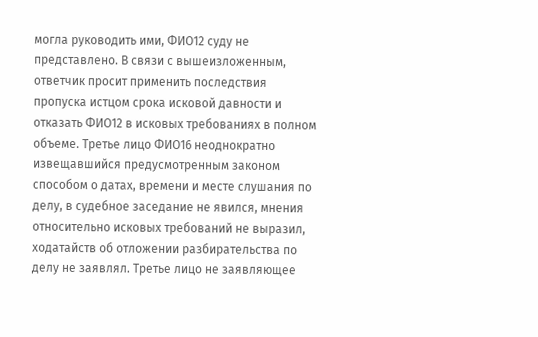могла руководить ими, ФИО12 суду не представлено. В связи с вышеизложенным, ответчик просит применить последствия пропуска истцом срока исковой давности и отказать ФИО12 в исковых требованиях в полном объеме. Третье лицо ФИО16 неоднократно извещавшийся предусмотренным законом способом о датах, времени и месте слушания по делу, в судебное заседание не явился, мнения относительно исковых требований не выразил, ходатайств об отложении разбирательства по делу не заявлял. Третье лицо не заявляющее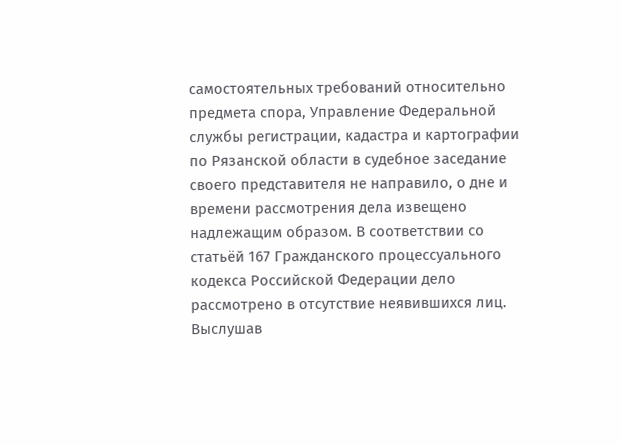самостоятельных требований относительно предмета спора, Управление Федеральной службы регистрации, кадастра и картографии по Рязанской области в судебное заседание своего представителя не направило, о дне и времени рассмотрения дела извещено надлежащим образом. В соответствии со статьёй 167 Гражданского процессуального кодекса Российской Федерации дело рассмотрено в отсутствие неявившихся лиц. Выслушав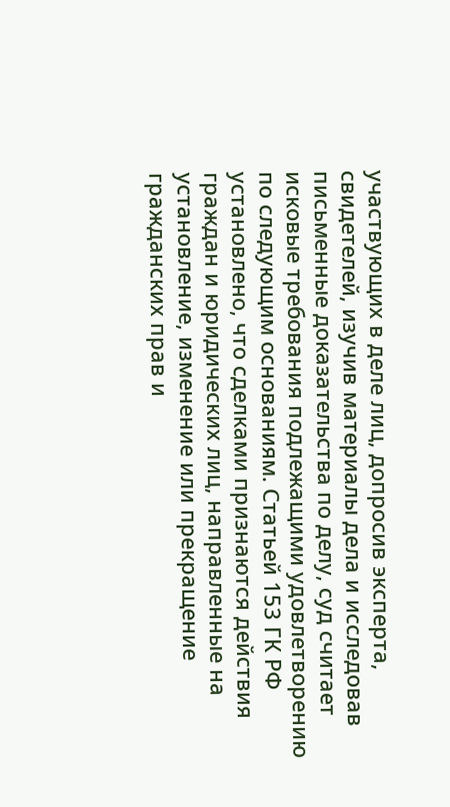участвующих в деле лиц, допросив эксперта, свидетелей, изучив материалы дела и исследовав письменные доказательства по делу, суд считает исковые требования подлежащими удовлетворению по следующим основаниям. Статьей 153 ГК РФ установлено, что сделками признаются действия граждан и юридических лиц, направленные на установление, изменение или прекращение гражданских прав и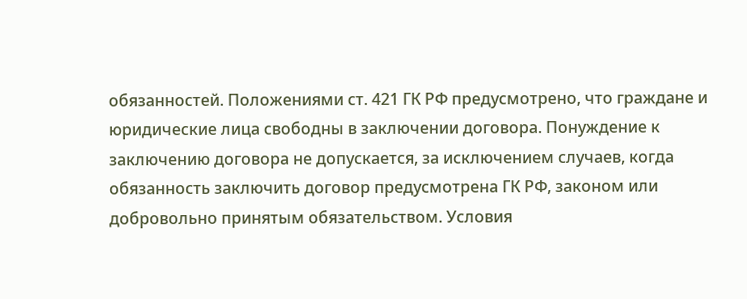обязанностей. Положениями ст. 421 ГК РФ предусмотрено, что граждане и юридические лица свободны в заключении договора. Понуждение к заключению договора не допускается, за исключением случаев, когда обязанность заключить договор предусмотрена ГК РФ, законом или добровольно принятым обязательством. Условия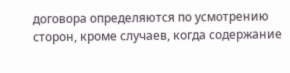договора определяются по усмотрению сторон, кроме случаев, когда содержание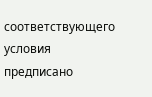соответствующего условия предписано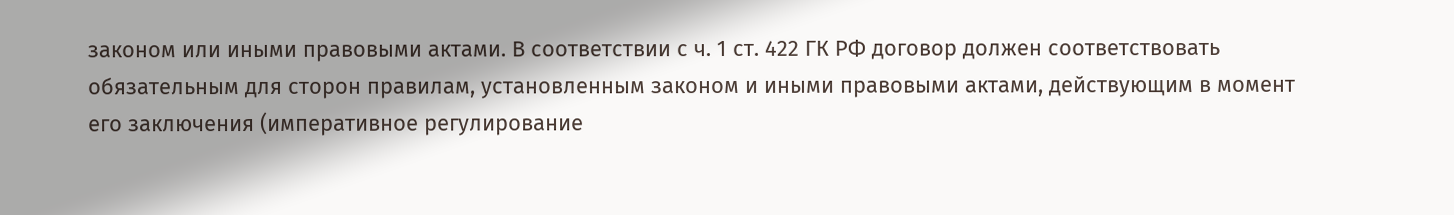законом или иными правовыми актами. В соответствии с ч. 1 ст. 422 ГК РФ договор должен соответствовать обязательным для сторон правилам, установленным законом и иными правовыми актами, действующим в момент его заключения (императивное регулирование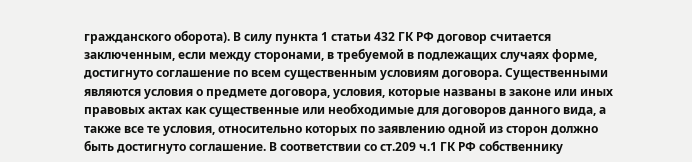гражданского оборота). В силу пункта 1 статьи 432 ГК РФ договор считается заключенным, если между сторонами, в требуемой в подлежащих случаях форме, достигнуто соглашение по всем существенным условиям договора. Существенными являются условия о предмете договора, условия, которые названы в законе или иных правовых актах как существенные или необходимые для договоров данного вида, а также все те условия, относительно которых по заявлению одной из сторон должно быть достигнуто соглашение. В соответствии со ст.209 ч.1 ГК РФ собственнику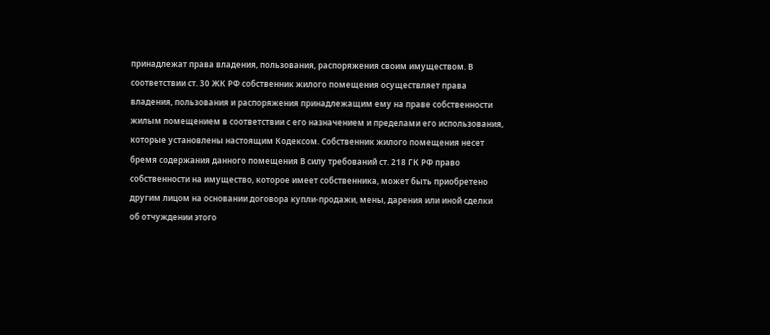принадлежат права владения, пользования, распоряжения своим имуществом. В соответствии ст. 30 ЖК РФ собственник жилого помещения осуществляет права владения, пользования и распоряжения принадлежащим ему на праве собственности жилым помещением в соответствии с его назначением и пределами его использования, которые установлены настоящим Кодексом. Собственник жилого помещения несет бремя содержания данного помещения В силу требований ст. 218 ГК РФ право собственности на имущество, которое имеет собственника, может быть приобретено другим лицом на основании договора купли-продажи, мены, дарения или иной сделки об отчуждении этого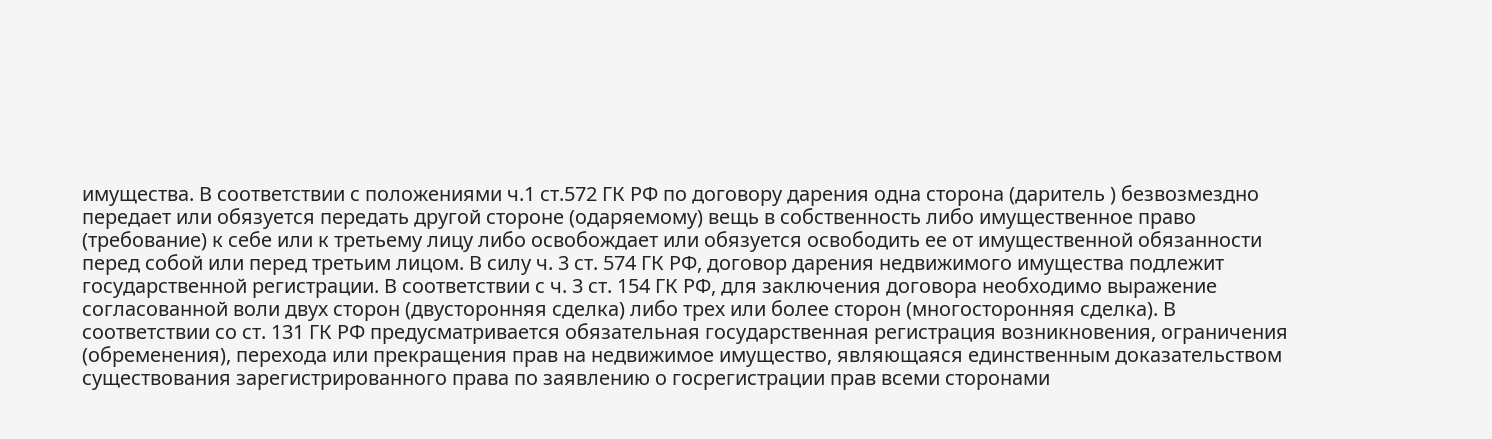имущества. В соответствии с положениями ч.1 ст.572 ГК РФ по договору дарения одна сторона (даритель ) безвозмездно передает или обязуется передать другой стороне (одаряемому) вещь в собственность либо имущественное право (требование) к себе или к третьему лицу либо освобождает или обязуется освободить ее от имущественной обязанности перед собой или перед третьим лицом. В силу ч. 3 ст. 574 ГК РФ, договор дарения недвижимого имущества подлежит государственной регистрации. В соответствии с ч. 3 ст. 154 ГК РФ, для заключения договора необходимо выражение согласованной воли двух сторон (двусторонняя сделка) либо трех или более сторон (многосторонняя сделка). В соответствии со ст. 131 ГК РФ предусматривается обязательная государственная регистрация возникновения, ограничения (обременения), перехода или прекращения прав на недвижимое имущество, являющаяся единственным доказательством существования зарегистрированного права по заявлению о госрегистрации прав всеми сторонами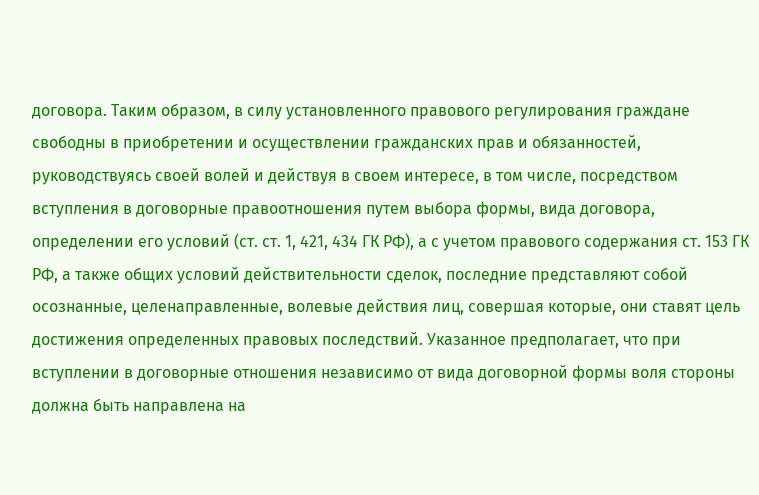договора. Таким образом, в силу установленного правового регулирования граждане свободны в приобретении и осуществлении гражданских прав и обязанностей, руководствуясь своей волей и действуя в своем интересе, в том числе, посредством вступления в договорные правоотношения путем выбора формы, вида договора, определении его условий (ст. ст. 1, 421, 434 ГК РФ), а с учетом правового содержания ст. 153 ГК РФ, а также общих условий действительности сделок, последние представляют собой осознанные, целенаправленные, волевые действия лиц, совершая которые, они ставят цель достижения определенных правовых последствий. Указанное предполагает, что при вступлении в договорные отношения независимо от вида договорной формы воля стороны должна быть направлена на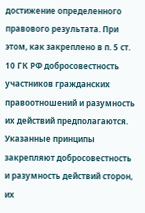достижение определенного правового результата. При этом, как закреплено в п. 5 ст. 10 ГК РФ добросовестность участников гражданских правоотношений и разумность их действий предполагаются. Указанные принципы закрепляют добросовестность и разумность действий сторон, их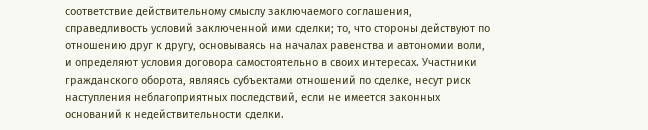соответствие действительному смыслу заключаемого соглашения, справедливость условий заключенной ими сделки; то, что стороны действуют по отношению друг к другу, основываясь на началах равенства и автономии воли, и определяют условия договора самостоятельно в своих интересах. Участники гражданского оборота, являясь субъектами отношений по сделке, несут риск наступления неблагоприятных последствий, если не имеется законных оснований к недействительности сделки.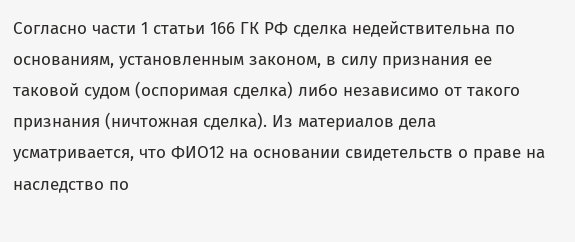Согласно части 1 статьи 166 ГК РФ сделка недействительна по основаниям, установленным законом, в силу признания ее таковой судом (оспоримая сделка) либо независимо от такого признания (ничтожная сделка). Из материалов дела усматривается, что ФИО12 на основании свидетельств о праве на наследство по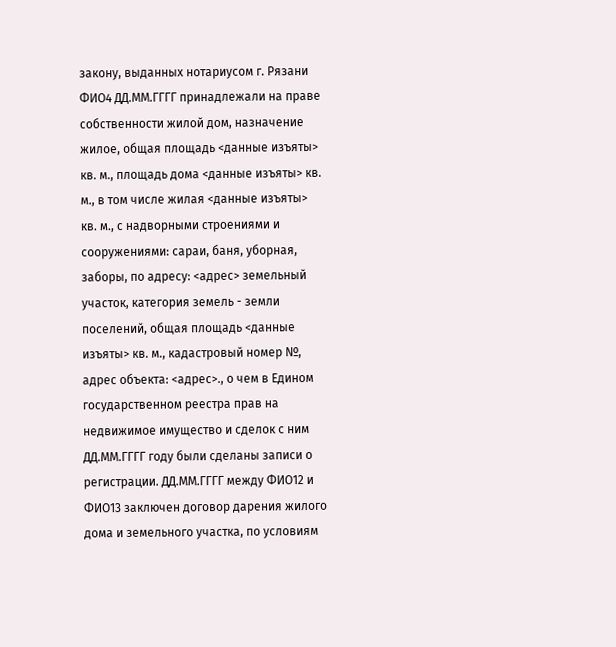закону, выданных нотариусом г. Рязани ФИО4 ДД.ММ.ГГГГ принадлежали на праве собственности жилой дом, назначение жилое, общая площадь <данные изъяты> кв. м., площадь дома <данные изъяты> кв. м., в том числе жилая <данные изъяты> кв. м., с надворными строениями и сооружениями: сараи, баня, уборная, заборы, по адресу: <адрес> земельный участок, категория земель - земли поселений, общая площадь <данные изъяты> кв. м., кадастровый номер №, адрес объекта: <адрес>., о чем в Едином государственном реестра прав на недвижимое имущество и сделок с ним ДД.ММ.ГГГГ году были сделаны записи о регистрации. ДД.ММ.ГГГГ между ФИО12 и ФИО13 заключен договор дарения жилого дома и земельного участка, по условиям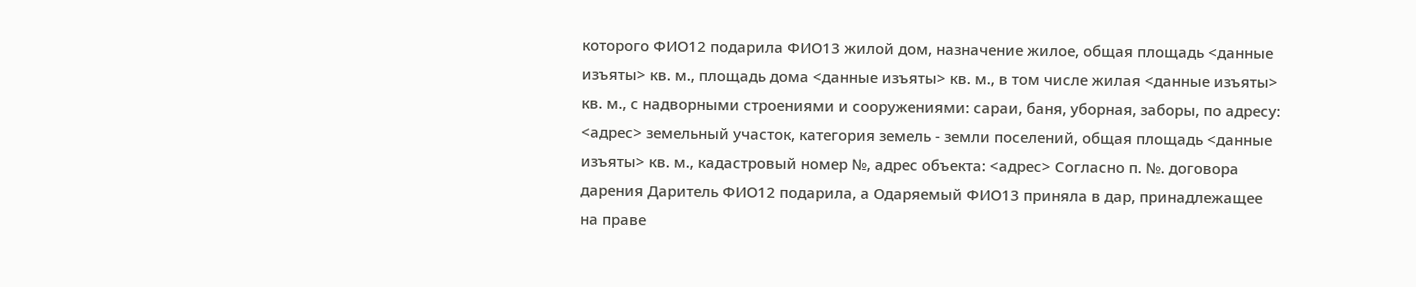которого ФИО12 подарила ФИО13 жилой дом, назначение жилое, общая площадь <данные изъяты> кв. м., площадь дома <данные изъяты> кв. м., в том числе жилая <данные изъяты> кв. м., с надворными строениями и сооружениями: сараи, баня, уборная, заборы, по адресу: <адрес> земельный участок, категория земель - земли поселений, общая площадь <данные изъяты> кв. м., кадастровый номер №, адрес объекта: <адрес> Согласно п. №. договора дарения Даритель ФИО12 подарила, а Одаряемый ФИО13 приняла в дар, принадлежащее на праве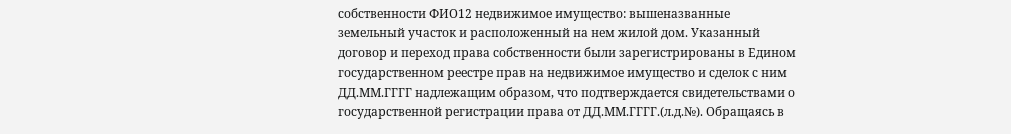собственности ФИО12 недвижимое имущество: вышеназванные земельный участок и расположенный на нем жилой дом. Указанный договор и переход права собственности были зарегистрированы в Едином государственном реестре прав на недвижимое имущество и сделок с ним ДД.ММ.ГГГГ надлежащим образом, что подтверждается свидетельствами о государственной регистрации права от ДД.ММ.ГГГГ.(л.д.№). Обращаясь в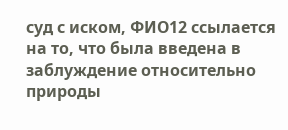суд с иском, ФИО12 ссылается на то, что была введена в заблуждение относительно природы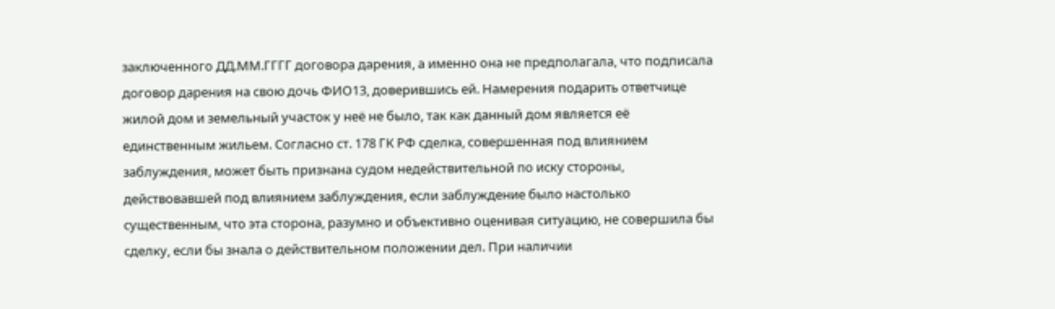заключенного ДД.ММ.ГГГГ договора дарения, а именно она не предполагала, что подписала договор дарения на свою дочь ФИО13, доверившись ей. Намерения подарить ответчице жилой дом и земельный участок у неё не было, так как данный дом является её единственным жильем. Согласно ст. 178 ГК РФ сделка, совершенная под влиянием заблуждения, может быть признана судом недействительной по иску стороны, действовавшей под влиянием заблуждения, если заблуждение было настолько существенным, что эта сторона, разумно и объективно оценивая ситуацию, не совершила бы сделку, если бы знала о действительном положении дел. При наличии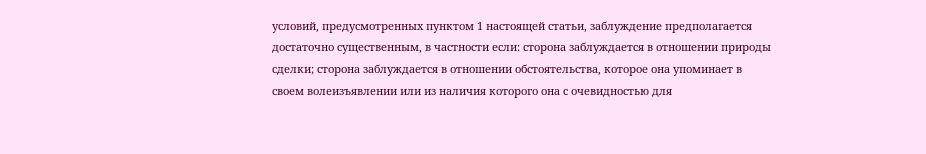условий, предусмотренных пунктом 1 настоящей статьи, заблуждение предполагается достаточно существенным, в частности если: сторона заблуждается в отношении природы сделки; сторона заблуждается в отношении обстоятельства, которое она упоминает в своем волеизъявлении или из наличия которого она с очевидностью для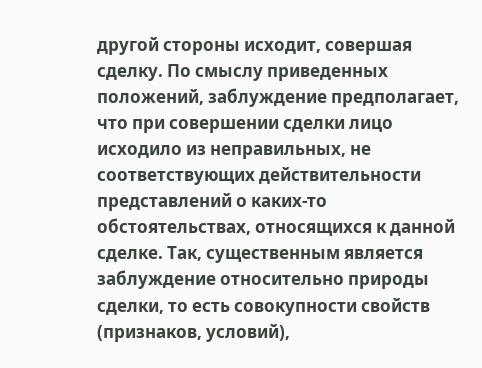другой стороны исходит, совершая сделку. По смыслу приведенных положений, заблуждение предполагает, что при совершении сделки лицо исходило из неправильных, не соответствующих действительности представлений о каких-то обстоятельствах, относящихся к данной сделке. Так, существенным является заблуждение относительно природы сделки, то есть совокупности свойств (признаков, условий),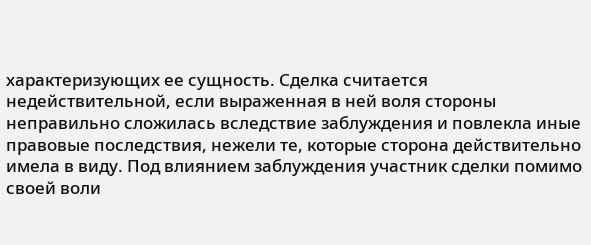характеризующих ее сущность. Сделка считается недействительной, если выраженная в ней воля стороны неправильно сложилась вследствие заблуждения и повлекла иные правовые последствия, нежели те, которые сторона действительно имела в виду. Под влиянием заблуждения участник сделки помимо своей воли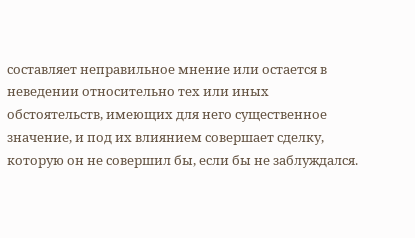составляет неправильное мнение или остается в неведении относительно тех или иных обстоятельств, имеющих для него существенное значение, и под их влиянием совершает сделку, которую он не совершил бы, если бы не заблуждался.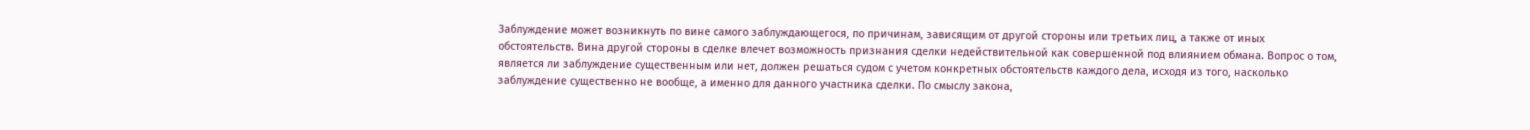Заблуждение может возникнуть по вине самого заблуждающегося, по причинам, зависящим от другой стороны или третьих лиц, а также от иных обстоятельств. Вина другой стороны в сделке влечет возможность признания сделки недействительной как совершенной под влиянием обмана. Вопрос о том, является ли заблуждение существенным или нет, должен решаться судом с учетом конкретных обстоятельств каждого дела, исходя из того, насколько заблуждение существенно не вообще, а именно для данного участника сделки. По смыслу закона,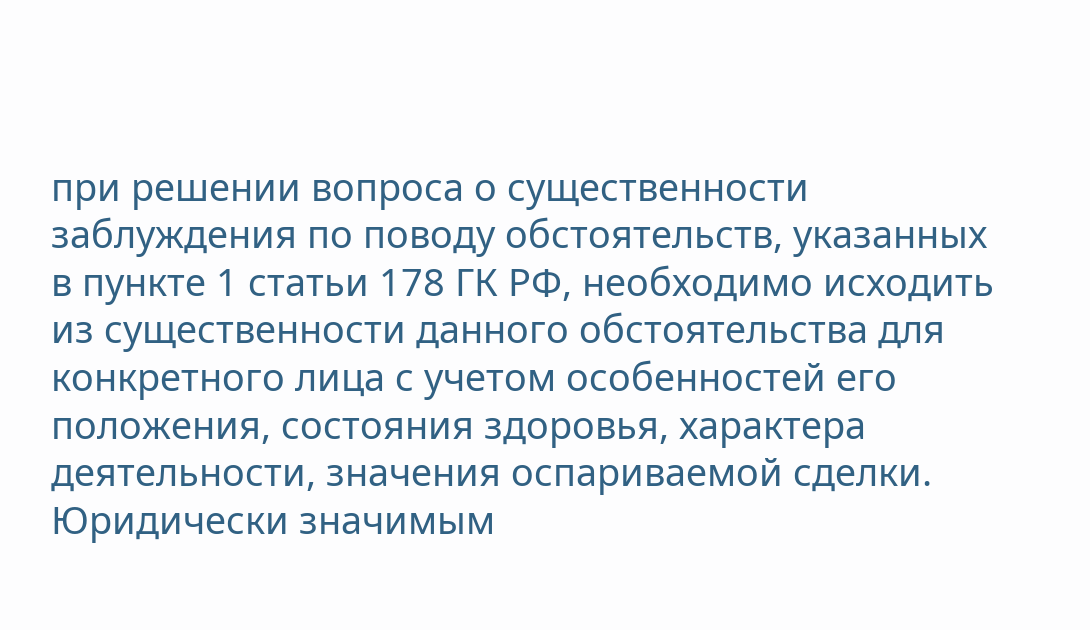при решении вопроса о существенности заблуждения по поводу обстоятельств, указанных в пункте 1 статьи 178 ГК РФ, необходимо исходить из существенности данного обстоятельства для конкретного лица с учетом особенностей его положения, состояния здоровья, характера деятельности, значения оспариваемой сделки. Юридически значимым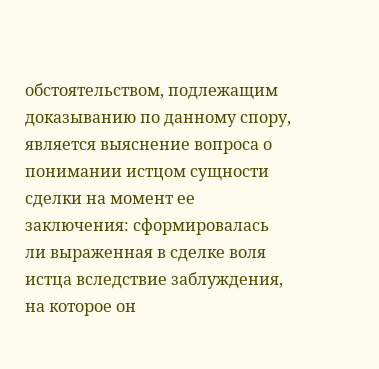обстоятельством, подлежащим доказыванию по данному спору, является выяснение вопроса о понимании истцом сущности сделки на момент ее заключения: сформировалась ли выраженная в сделке воля истца вследствие заблуждения, на которое он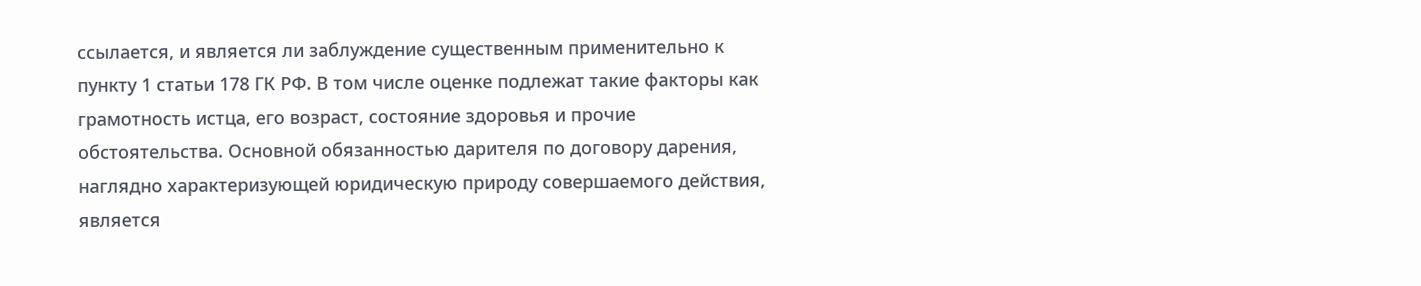ссылается, и является ли заблуждение существенным применительно к пункту 1 статьи 178 ГК РФ. В том числе оценке подлежат такие факторы как грамотность истца, его возраст, состояние здоровья и прочие обстоятельства. Основной обязанностью дарителя по договору дарения, наглядно характеризующей юридическую природу совершаемого действия, является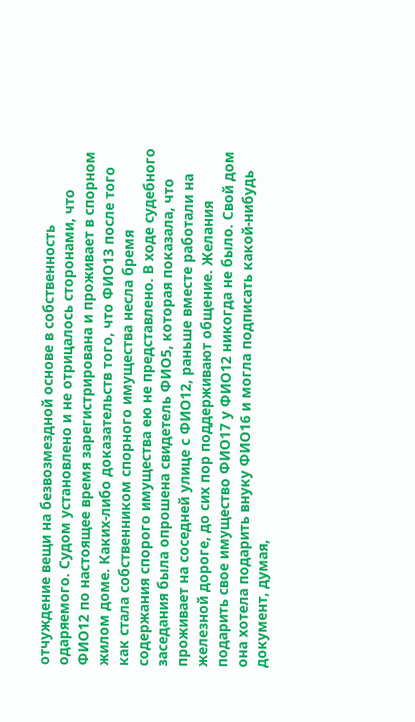отчуждение вещи на безвозмездной основе в собственность одаряемого. Судом установлено и не отрицалось сторонами, что ФИО12 по настоящее время зарегистрирована и проживает в спорном жилом доме. Каких-либо доказательств того, что ФИО13 после того как стала собственником спорного имущества несла бремя содержания спорого имущества ею не представлено. В ходе судебного заседания была опрошена свидетель ФИО5, которая показала, что проживает на соседней улице с ФИО12, раньше вместе работали на железной дороге, до сих пор поддерживают общение. Желания подарить свое имущество ФИО17 у ФИО12 никогда не было. Свой дом она хотела подарить внуку ФИО16 и могла подписать какой-нибудь документ, думая,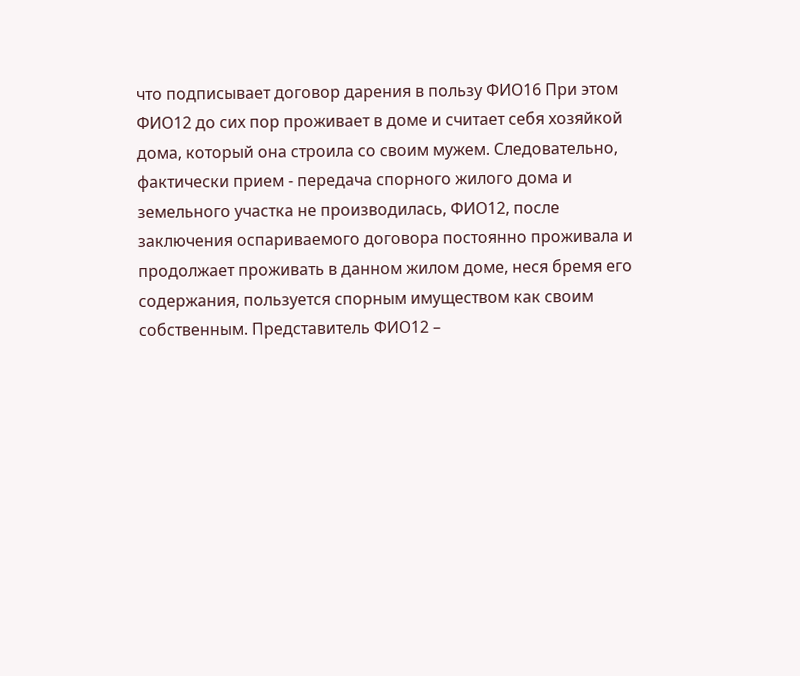что подписывает договор дарения в пользу ФИО16 При этом ФИО12 до сих пор проживает в доме и считает себя хозяйкой дома, который она строила со своим мужем. Следовательно, фактически прием - передача спорного жилого дома и земельного участка не производилась, ФИО12, после заключения оспариваемого договора постоянно проживала и продолжает проживать в данном жилом доме, неся бремя его содержания, пользуется спорным имуществом как своим собственным. Представитель ФИО12 –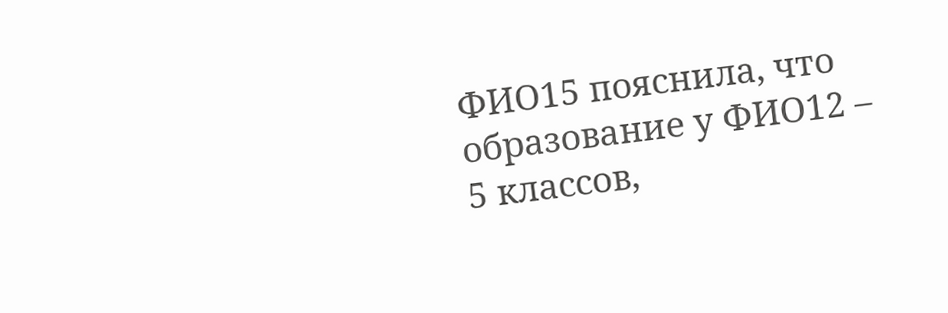ФИО15 пояснила, что образование у ФИО12 – 5 классов,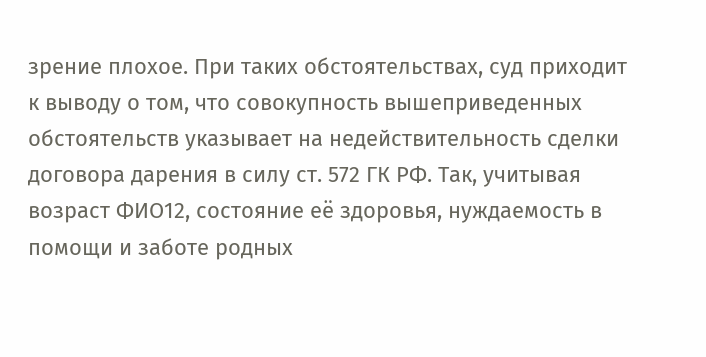зрение плохое. При таких обстоятельствах, суд приходит к выводу о том, что совокупность вышеприведенных обстоятельств указывает на недействительность сделки договора дарения в силу ст. 572 ГК РФ. Так, учитывая возраст ФИО12, состояние её здоровья, нуждаемость в помощи и заботе родных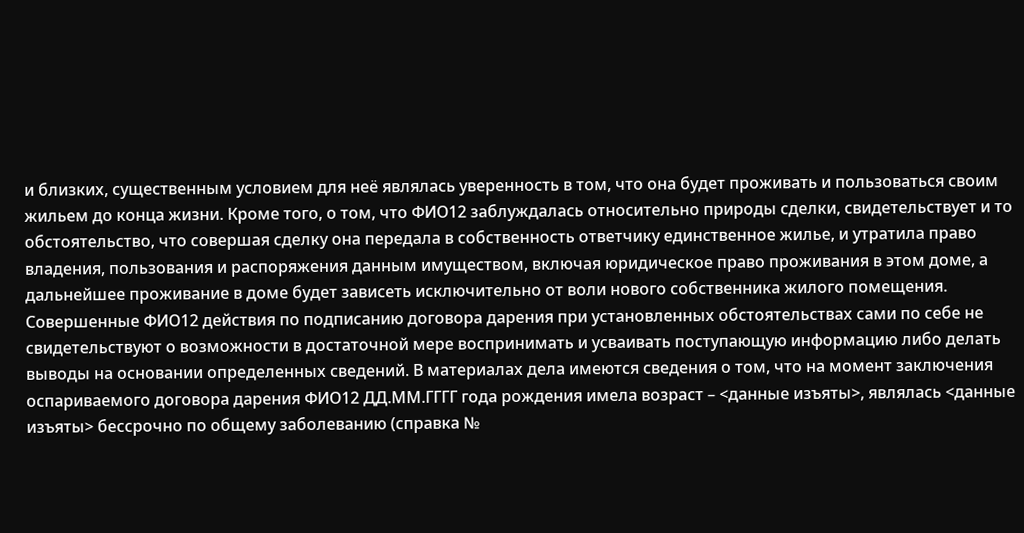и близких, существенным условием для неё являлась уверенность в том, что она будет проживать и пользоваться своим жильем до конца жизни. Кроме того, о том, что ФИО12 заблуждалась относительно природы сделки, свидетельствует и то обстоятельство, что совершая сделку она передала в собственность ответчику единственное жилье, и утратила право владения, пользования и распоряжения данным имуществом, включая юридическое право проживания в этом доме, а дальнейшее проживание в доме будет зависеть исключительно от воли нового собственника жилого помещения. Совершенные ФИО12 действия по подписанию договора дарения при установленных обстоятельствах сами по себе не свидетельствуют о возможности в достаточной мере воспринимать и усваивать поступающую информацию либо делать выводы на основании определенных сведений. В материалах дела имеются сведения о том, что на момент заключения оспариваемого договора дарения ФИО12 ДД.ММ.ГГГГ года рождения имела возраст – <данные изъяты>, являлась <данные изъяты> бессрочно по общему заболеванию (справка №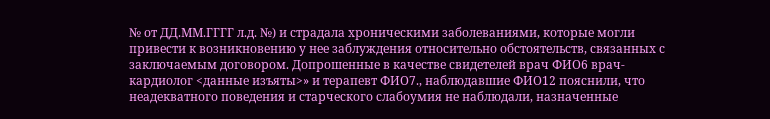№ от ДД.ММ.ГГГГ л.д. №) и страдала хроническими заболеваниями, которые могли привести к возникновению у нее заблуждения относительно обстоятельств, связанных с заключаемым договором. Допрошенные в качестве свидетелей врач ФИО6 врач-кардиолог <данные изъяты>» и терапевт ФИО7., наблюдавшие ФИО12 пояснили, что неадекватного поведения и старческого слабоумия не наблюдали, назначенные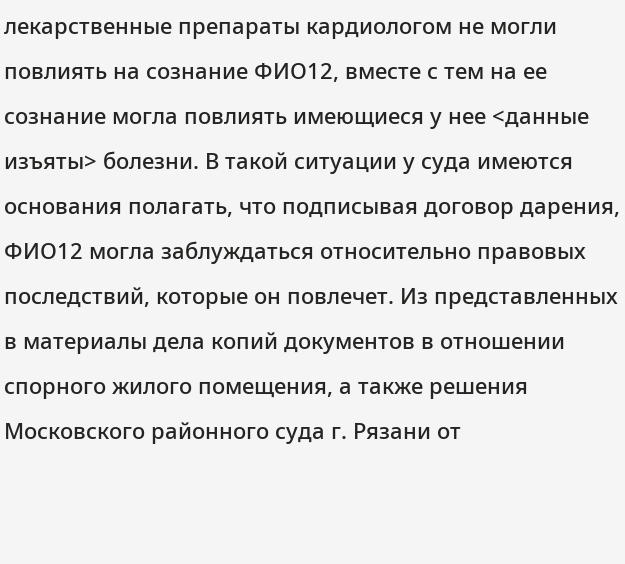лекарственные препараты кардиологом не могли повлиять на сознание ФИО12, вместе с тем на ее сознание могла повлиять имеющиеся у нее <данные изъяты> болезни. В такой ситуации у суда имеются основания полагать, что подписывая договор дарения, ФИО12 могла заблуждаться относительно правовых последствий, которые он повлечет. Из представленных в материалы дела копий документов в отношении спорного жилого помещения, а также решения Московского районного суда г. Рязани от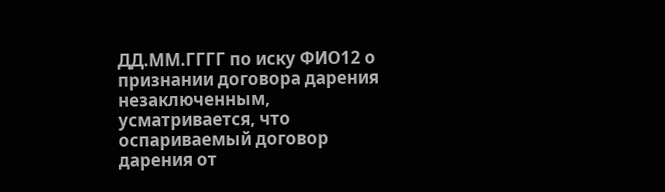ДД.ММ.ГГГГ по иску ФИО12 о признании договора дарения незаключенным, усматривается, что оспариваемый договор дарения от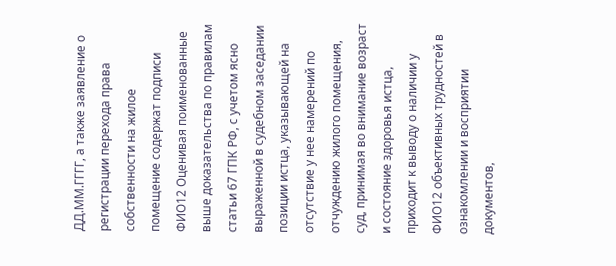ДД.ММ.ГГГГ, а также заявление о регистрации перехода права собственности на жилое помещение содержат подписи ФИО12 Оценивая поименованные выше доказательства по правилам статьи 67 ГПК РФ, с учетом ясно выраженной в судебном заседании позиции истца, указывающей на отсутствие у нее намерений по отчуждению жилого помещения, суд, принимая во внимание возраст и состояние здоровья истца, приходит к выводу о наличии у ФИО12 объективных трудностей в ознакомлении и восприятии документов,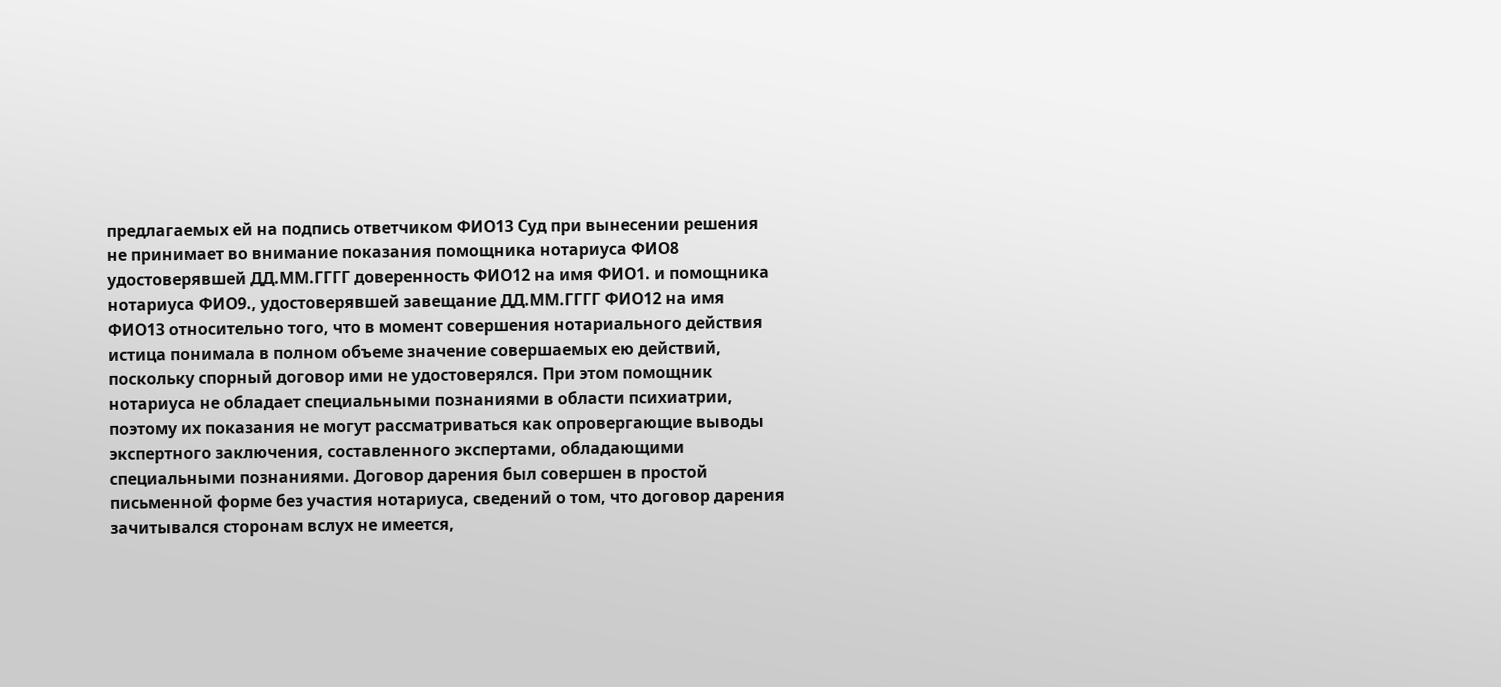предлагаемых ей на подпись ответчиком ФИО13 Суд при вынесении решения не принимает во внимание показания помощника нотариуса ФИО8 удостоверявшей ДД.ММ.ГГГГ доверенность ФИО12 на имя ФИО1. и помощника нотариуса ФИО9., удостоверявшей завещание ДД.ММ.ГГГГ ФИО12 на имя ФИО13 относительно того, что в момент совершения нотариального действия истица понимала в полном объеме значение совершаемых ею действий, поскольку спорный договор ими не удостоверялся. При этом помощник нотариуса не обладает специальными познаниями в области психиатрии, поэтому их показания не могут рассматриваться как опровергающие выводы экспертного заключения, составленного экспертами, обладающими специальными познаниями. Договор дарения был совершен в простой письменной форме без участия нотариуса, сведений о том, что договор дарения зачитывался сторонам вслух не имеется,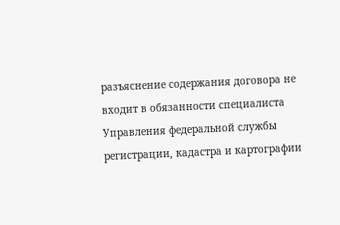разъяснение содержания договора не входит в обязанности специалиста Управления федеральной службы регистрации, кадастра и картографии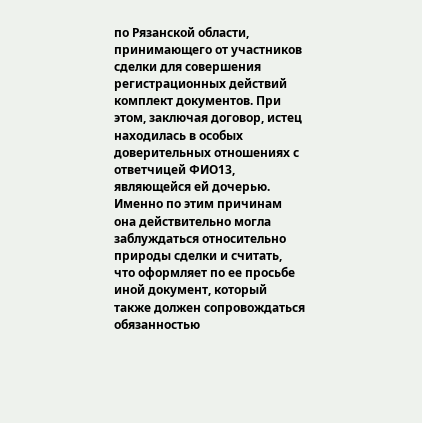по Рязанской области, принимающего от участников сделки для совершения регистрационных действий комплект документов. При этом, заключая договор, истец находилась в особых доверительных отношениях с ответчицей ФИО13, являющейся ей дочерью. Именно по этим причинам она действительно могла заблуждаться относительно природы сделки и считать, что оформляет по ее просьбе иной документ, который также должен сопровождаться обязанностью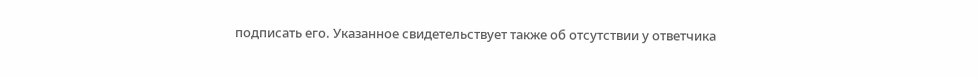подписать его. Указанное свидетельствует также об отсутствии у ответчика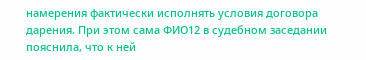намерения фактически исполнять условия договора дарения. При этом сама ФИО12 в судебном заседании пояснила, что к ней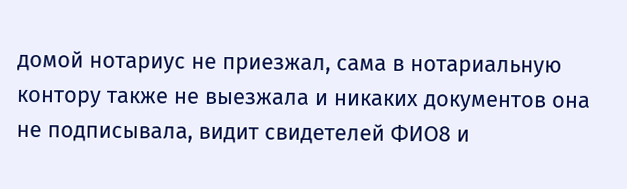домой нотариус не приезжал, сама в нотариальную контору также не выезжала и никаких документов она не подписывала, видит свидетелей ФИО8 и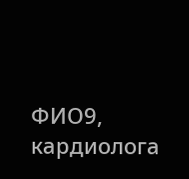ФИО9, кардиолога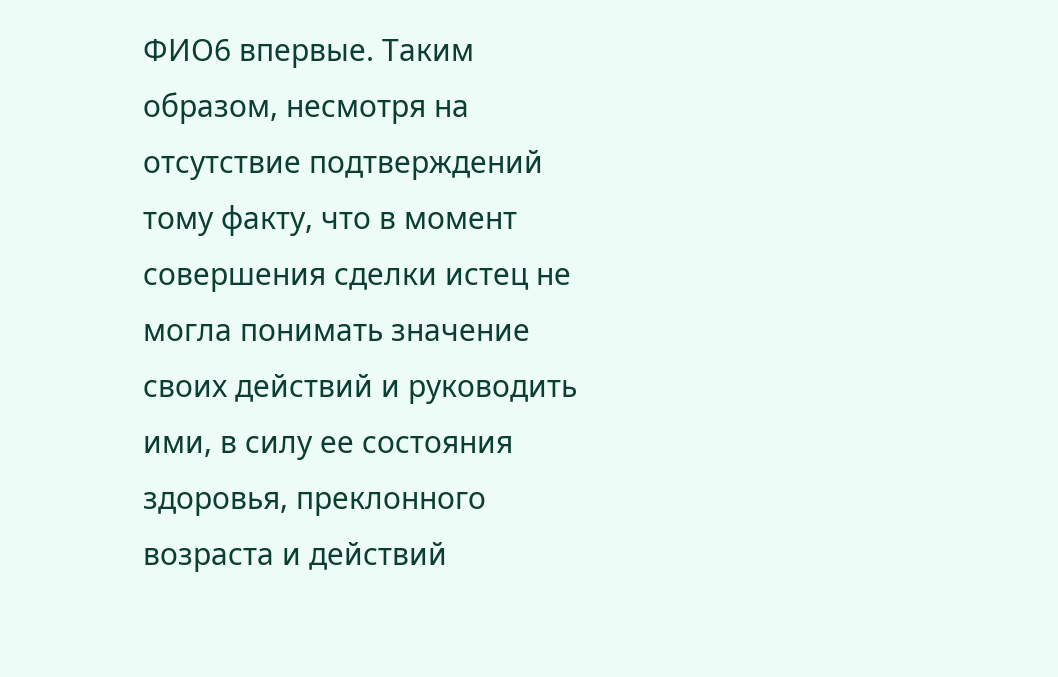ФИО6 впервые. Таким образом, несмотря на отсутствие подтверждений тому факту, что в момент совершения сделки истец не могла понимать значение своих действий и руководить ими, в силу ее состояния здоровья, преклонного возраста и действий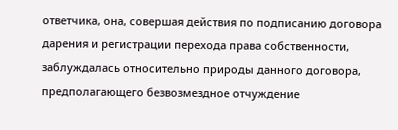ответчика, она, совершая действия по подписанию договора дарения и регистрации перехода права собственности, заблуждалась относительно природы данного договора, предполагающего безвозмездное отчуждение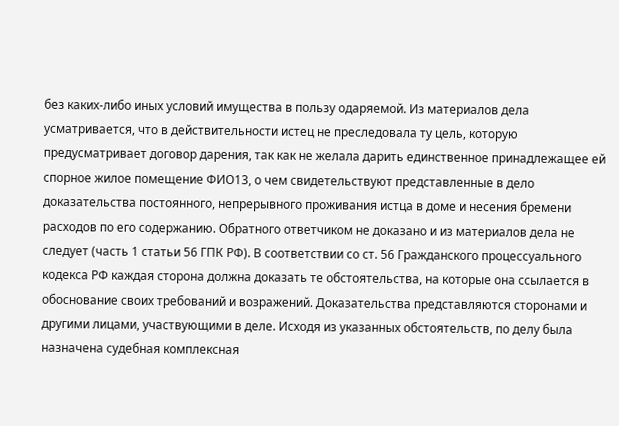без каких-либо иных условий имущества в пользу одаряемой. Из материалов дела усматривается, что в действительности истец не преследовала ту цель, которую предусматривает договор дарения, так как не желала дарить единственное принадлежащее ей спорное жилое помещение ФИО13, о чем свидетельствуют представленные в дело доказательства постоянного, непрерывного проживания истца в доме и несения бремени расходов по его содержанию. Обратного ответчиком не доказано и из материалов дела не следует (часть 1 статьи 56 ГПК РФ). В соответствии со ст. 56 Гражданского процессуального кодекса РФ каждая сторона должна доказать те обстоятельства, на которые она ссылается в обоснование своих требований и возражений. Доказательства представляются сторонами и другими лицами, участвующими в деле. Исходя из указанных обстоятельств, по делу была назначена судебная комплексная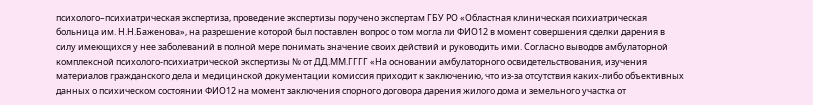психолого–психиатрическая экспертиза, проведение экспертизы поручено экспертам ГБУ РО «Областная клиническая психиатрическая больница им. Н.Н.Баженова», на разрешение которой был поставлен вопрос о том могла ли ФИО12 в момент совершения сделки дарения в силу имеющихся у нее заболеваний в полной мере понимать значение своих действий и руководить ими. Согласно выводов амбулаторной комплексной психолого-психиатрической экспертизы № от ДД.ММ.ГГГГ «На основании амбулаторного освидетельствования, изучения материалов гражданского дела и медицинской документации комиссия приходит к заключению, что из-за отсутствия каких-либо объективных данных о психическом состоянии ФИО12 на момент заключения спорного договора дарения жилого дома и земельного участка от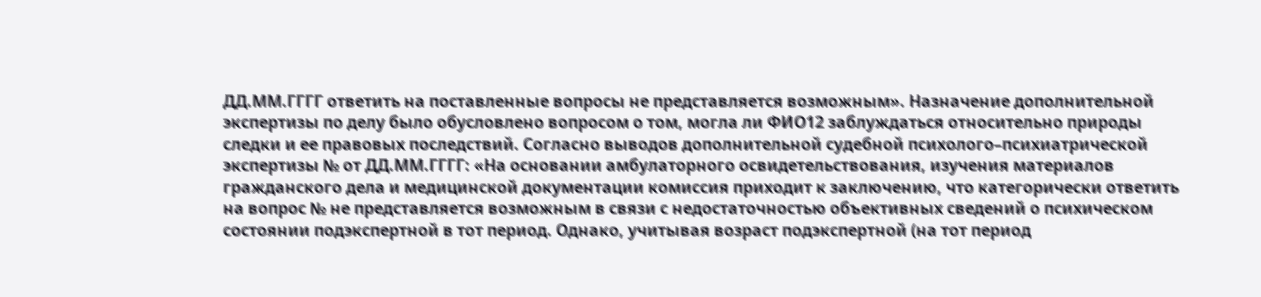ДД.ММ.ГГГГ ответить на поставленные вопросы не представляется возможным». Назначение дополнительной экспертизы по делу было обусловлено вопросом о том, могла ли ФИО12 заблуждаться относительно природы следки и ее правовых последствий. Согласно выводов дополнительной судебной психолого–психиатрической экспертизы № от ДД.ММ.ГГГГ: «На основании амбулаторного освидетельствования, изучения материалов гражданского дела и медицинской документации комиссия приходит к заключению, что категорически ответить на вопрос № не представляется возможным в связи с недостаточностью объективных сведений о психическом состоянии подэкспертной в тот период. Однако, учитывая возраст подэкспертной (на тот период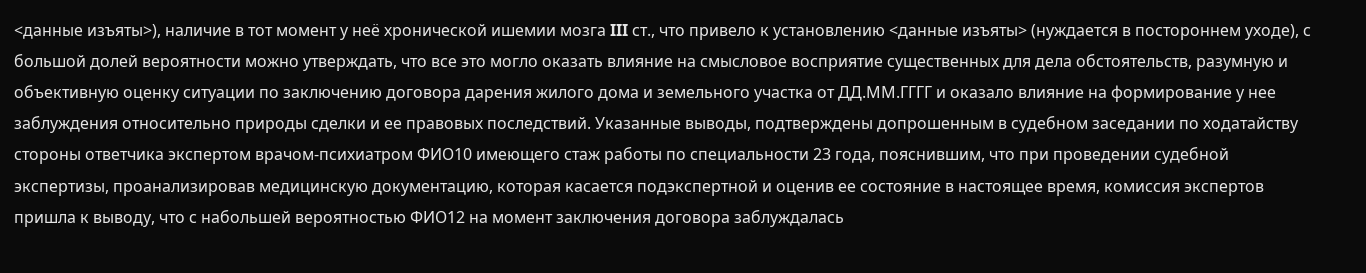<данные изъяты>), наличие в тот момент у неё хронической ишемии мозга III ст., что привело к установлению <данные изъяты> (нуждается в постороннем уходе), с большой долей вероятности можно утверждать, что все это могло оказать влияние на смысловое восприятие существенных для дела обстоятельств, разумную и объективную оценку ситуации по заключению договора дарения жилого дома и земельного участка от ДД.ММ.ГГГГ и оказало влияние на формирование у нее заблуждения относительно природы сделки и ее правовых последствий. Указанные выводы, подтверждены допрошенным в судебном заседании по ходатайству стороны ответчика экспертом врачом-психиатром ФИО10 имеющего стаж работы по специальности 23 года, пояснившим, что при проведении судебной экспертизы, проанализировав медицинскую документацию, которая касается подэкспертной и оценив ее состояние в настоящее время, комиссия экспертов пришла к выводу, что с набольшей вероятностью ФИО12 на момент заключения договора заблуждалась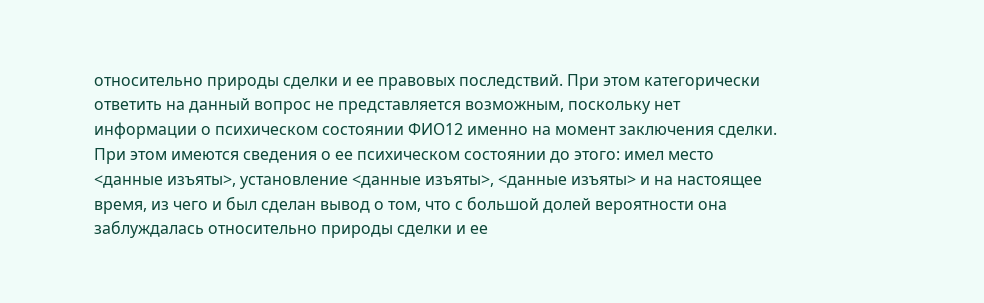относительно природы сделки и ее правовых последствий. При этом категорически ответить на данный вопрос не представляется возможным, поскольку нет информации о психическом состоянии ФИО12 именно на момент заключения сделки. При этом имеются сведения о ее психическом состоянии до этого: имел место <данные изъяты>, установление <данные изъяты>, <данные изъяты> и на настоящее время, из чего и был сделан вывод о том, что с большой долей вероятности она заблуждалась относительно природы сделки и ее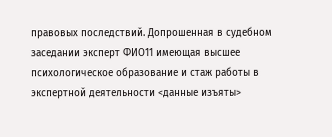правовых последствий. Допрошенная в судебном заседании эксперт ФИО11 имеющая высшее психологическое образование и стаж работы в экспертной деятельности <данные изъяты>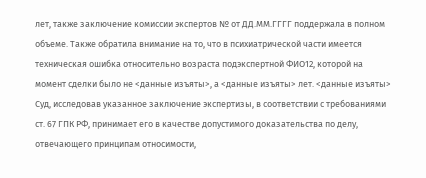лет, также заключение комиссии экспертов № от ДД.ММ.ГГГГ поддержала в полном объеме. Также обратила внимание на то, что в психиатрической части имеется техническая ошибка относительно возраста подэкспертной ФИО12, которой на момент сделки было не <данные изъяты>, а <данные изъяты> лет. <данные изъяты> Суд, исследовав указанное заключение экспертизы, в соответствии с требованиями ст. 67 ГПК РФ, принимает его в качестве допустимого доказательства по делу, отвечающего принципам относимости,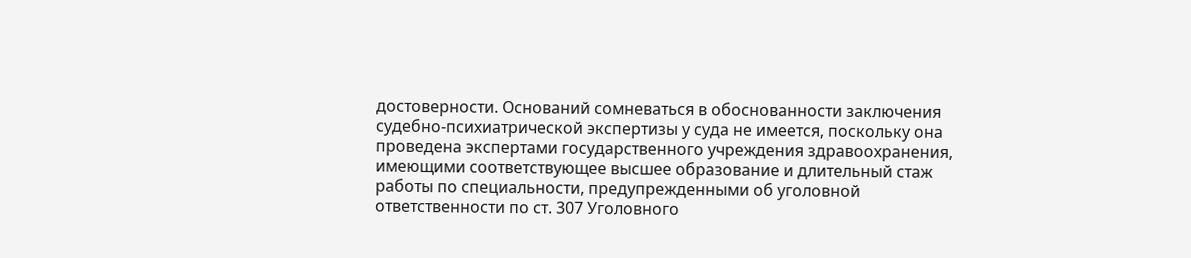достоверности. Оснований сомневаться в обоснованности заключения судебно-психиатрической экспертизы у суда не имеется, поскольку она проведена экспертами государственного учреждения здравоохранения, имеющими соответствующее высшее образование и длительный стаж работы по специальности, предупрежденными об уголовной ответственности по ст. 307 Уголовного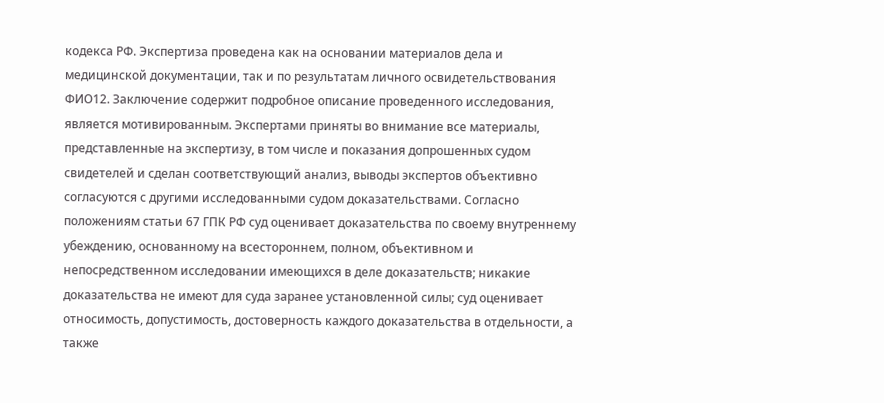кодекса РФ. Экспертиза проведена как на основании материалов дела и медицинской документации, так и по результатам личного освидетельствования ФИО12. Заключение содержит подробное описание проведенного исследования, является мотивированным. Экспертами приняты во внимание все материалы, представленные на экспертизу, в том числе и показания допрошенных судом свидетелей и сделан соответствующий анализ, выводы экспертов объективно согласуются с другими исследованными судом доказательствами. Согласно положениям статьи 67 ГПК РФ суд оценивает доказательства по своему внутреннему убеждению, основанному на всестороннем, полном, объективном и непосредственном исследовании имеющихся в деле доказательств; никакие доказательства не имеют для суда заранее установленной силы; суд оценивает относимость, допустимость, достоверность каждого доказательства в отдельности, а также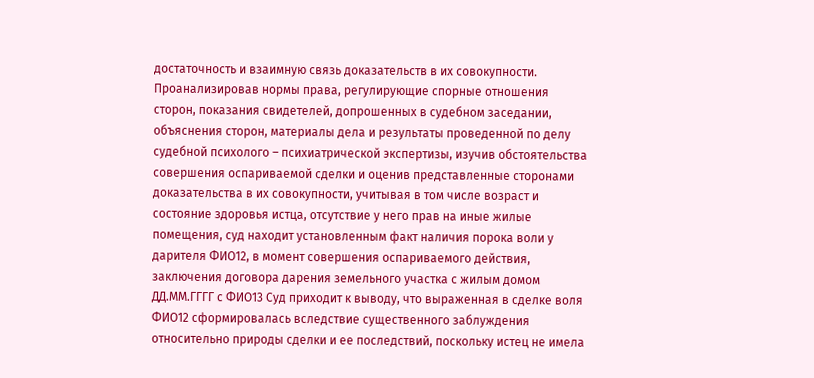достаточность и взаимную связь доказательств в их совокупности. Проанализировав нормы права, регулирующие спорные отношения сторон, показания свидетелей, допрошенных в судебном заседании, объяснения сторон, материалы дела и результаты проведенной по делу судебной психолого – психиатрической экспертизы, изучив обстоятельства совершения оспариваемой сделки и оценив представленные сторонами доказательства в их совокупности, учитывая в том числе возраст и состояние здоровья истца, отсутствие у него прав на иные жилые помещения, суд находит установленным факт наличия порока воли у дарителя ФИО12, в момент совершения оспариваемого действия, заключения договора дарения земельного участка с жилым домом ДД.ММ.ГГГГ с ФИО13 Суд приходит к выводу, что выраженная в сделке воля ФИО12 сформировалась вследствие существенного заблуждения относительно природы сделки и ее последствий, поскольку истец не имела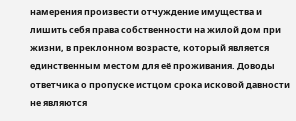намерения произвести отчуждение имущества и лишить себя права собственности на жилой дом при жизни, в преклонном возрасте, который является единственным местом для её проживания. Доводы ответчика о пропуске истцом срока исковой давности не являются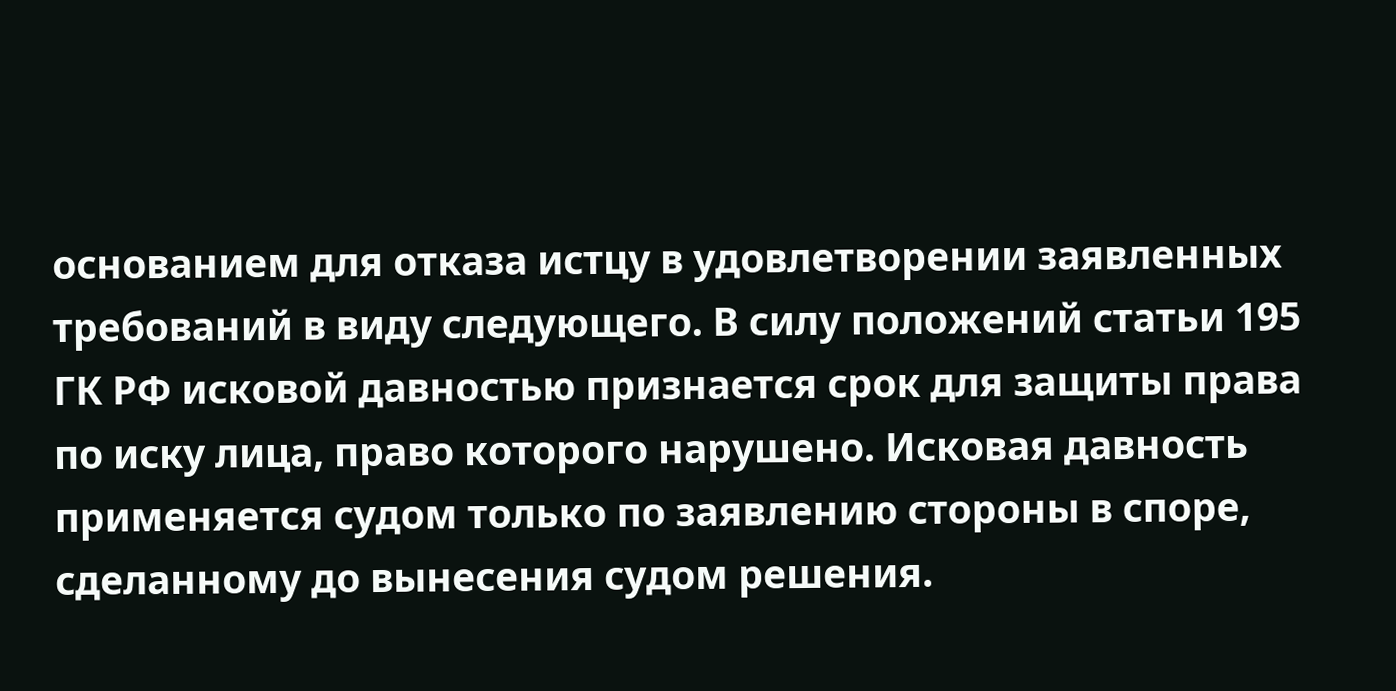основанием для отказа истцу в удовлетворении заявленных требований в виду следующего. В силу положений статьи 195 ГК РФ исковой давностью признается срок для защиты права по иску лица, право которого нарушено. Исковая давность применяется судом только по заявлению стороны в споре, сделанному до вынесения судом решения.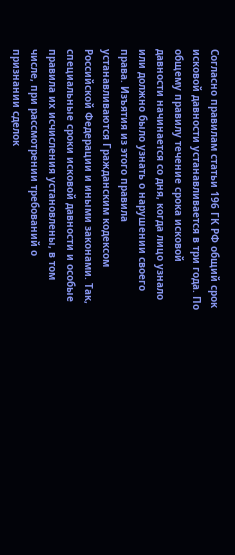Согласно правилам статьи 196 ГК РФ общий срок исковой давности устанавливается в три года. По общему правилу течение срока исковой давности начинается со дня, когда лицо узнало или должно было узнать о нарушении своего права. Изъятия из этого правила устанавливаются Гражданским кодексом Российской Федерации и иными законами. Так, специальные сроки исковой давности и особые правила их исчисления установлены, в том числе, при рассмотрении требований о признании сделок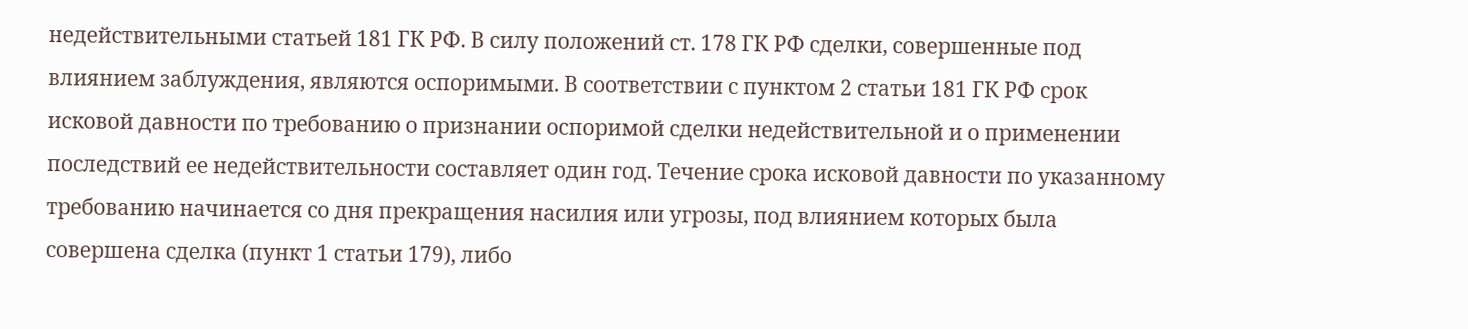недействительными статьей 181 ГК РФ. В силу положений ст. 178 ГК РФ сделки, совершенные под влиянием заблуждения, являются оспоримыми. В соответствии с пунктом 2 статьи 181 ГК РФ срок исковой давности по требованию о признании оспоримой сделки недействительной и о применении последствий ее недействительности составляет один год. Течение срока исковой давности по указанному требованию начинается со дня прекращения насилия или угрозы, под влиянием которых была совершена сделка (пункт 1 статьи 179), либо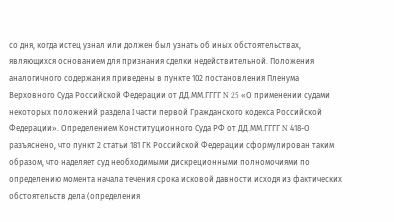со дня, когда истец узнал или должен был узнать об иных обстоятельствах, являющихся основанием для признания сделки недействительной. Положения аналогичного содержания приведены в пункте 102 постановления Пленума Верховного Суда Российской Федерации от ДД.ММ.ГГГГ N 25 «О применении судами некоторых положений раздела I части первой Гражданского кодекса Российской Федерации». Определением Конституционного Суда РФ от ДД.ММ.ГГГГ N 418-О разъяснено, что пункт 2 статьи 181 ГК Российской Федерации сформулирован таким образом, что наделяет суд необходимыми дискреционными полномочиями по определению момента начала течения срока исковой давности исходя из фактических обстоятельств дела (определения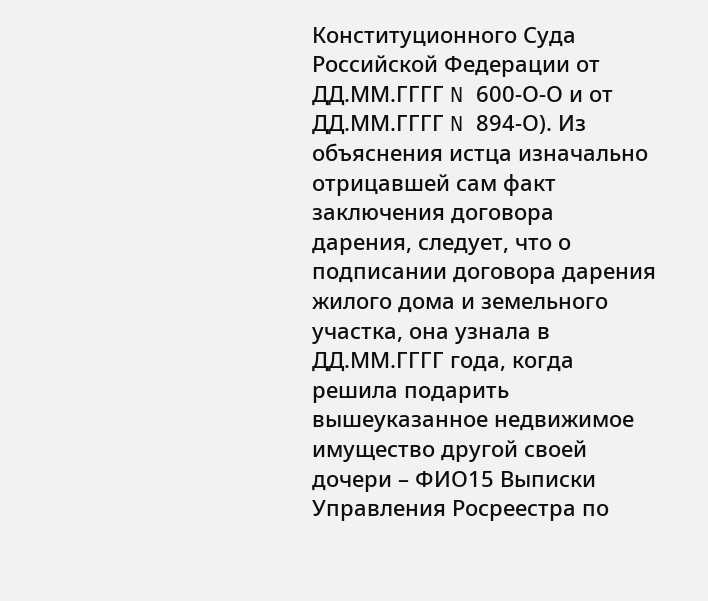Конституционного Суда Российской Федерации от ДД.ММ.ГГГГ N 600-О-О и от ДД.ММ.ГГГГ N 894-О). Из объяснения истца изначально отрицавшей сам факт заключения договора дарения, следует, что о подписании договора дарения жилого дома и земельного участка, она узнала в ДД.ММ.ГГГГ года, когда решила подарить вышеуказанное недвижимое имущество другой своей дочери – ФИО15 Выписки Управления Росреестра по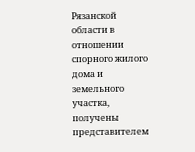Рязанской области в отношении спорного жилого дома и земельного участка, получены представителем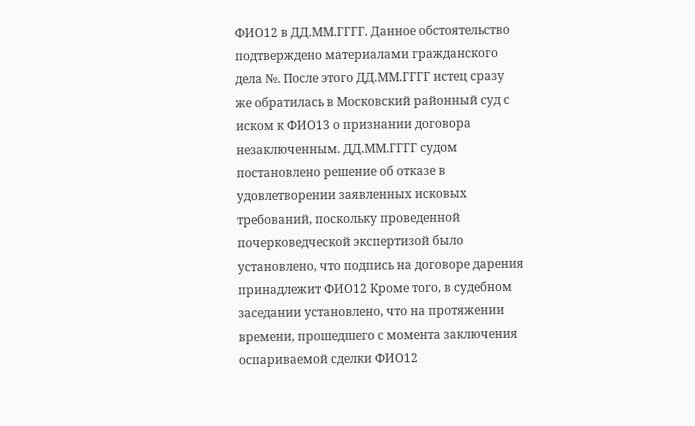ФИО12 в ДД.ММ.ГГГГ. Данное обстоятельство подтверждено материалами гражданского дела №. После этого ДД.ММ.ГГГГ истец сразу же обратилась в Московский районный суд с иском к ФИО13 о признании договора незаключенным. ДД.ММ.ГГГГ судом постановлено решение об отказе в удовлетворении заявленных исковых требований, поскольку проведенной почерковедческой экспертизой было установлено, что подпись на договоре дарения принадлежит ФИО12 Кроме того, в судебном заседании установлено, что на протяжении времени, прошедшего с момента заключения оспариваемой сделки ФИО12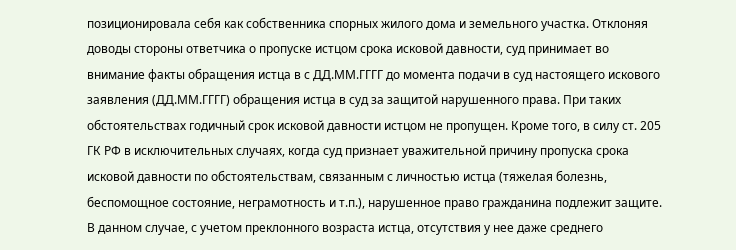позиционировала себя как собственника спорных жилого дома и земельного участка. Отклоняя доводы стороны ответчика о пропуске истцом срока исковой давности, суд принимает во внимание факты обращения истца в с ДД.ММ.ГГГГ до момента подачи в суд настоящего искового заявления (ДД.ММ.ГГГГ) обращения истца в суд за защитой нарушенного права. При таких обстоятельствах годичный срок исковой давности истцом не пропущен. Кроме того, в силу ст. 205 ГК РФ в исключительных случаях, когда суд признает уважительной причину пропуска срока исковой давности по обстоятельствам, связанным с личностью истца (тяжелая болезнь, беспомощное состояние, неграмотность и т.п.), нарушенное право гражданина подлежит защите. В данном случае, с учетом преклонного возраста истца, отсутствия у нее даже среднего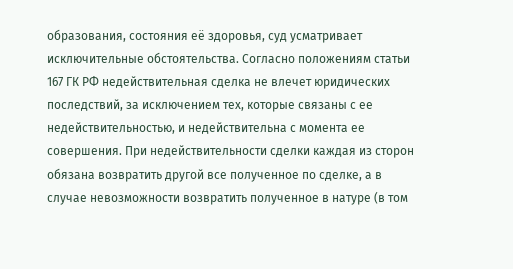образования, состояния её здоровья, суд усматривает исключительные обстоятельства. Согласно положениям статьи 167 ГК РФ недействительная сделка не влечет юридических последствий, за исключением тех, которые связаны с ее недействительностью, и недействительна с момента ее совершения. При недействительности сделки каждая из сторон обязана возвратить другой все полученное по сделке, а в случае невозможности возвратить полученное в натуре (в том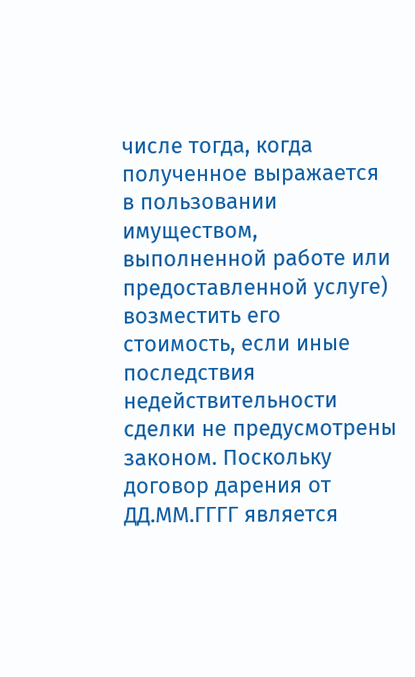числе тогда, когда полученное выражается в пользовании имуществом, выполненной работе или предоставленной услуге) возместить его стоимость, если иные последствия недействительности сделки не предусмотрены законом. Поскольку договор дарения от ДД.ММ.ГГГГ является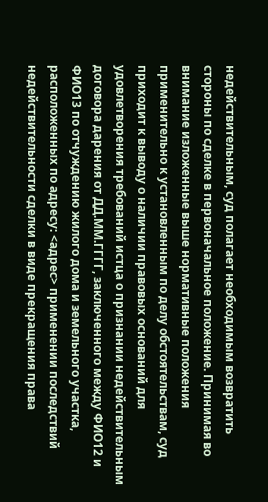недействительным, суд полагает необходимым возвратить стороны по сделке в первоначальное положение. Принимая во внимание изложенные выше нормативные положения применительно к установленным по делу обстоятельствам, суд приходит к выводу о наличии правовых оснований для удовлетворения требований истца о признании недействительным договора дарения от ДД.ММ.ГГГГ, заключенного между ФИО12 и ФИО13 по отчуждению жилого дома и земельного участка, расположенных по адресу: <адрес> применении последствий недействительности сделки в виде прекращения права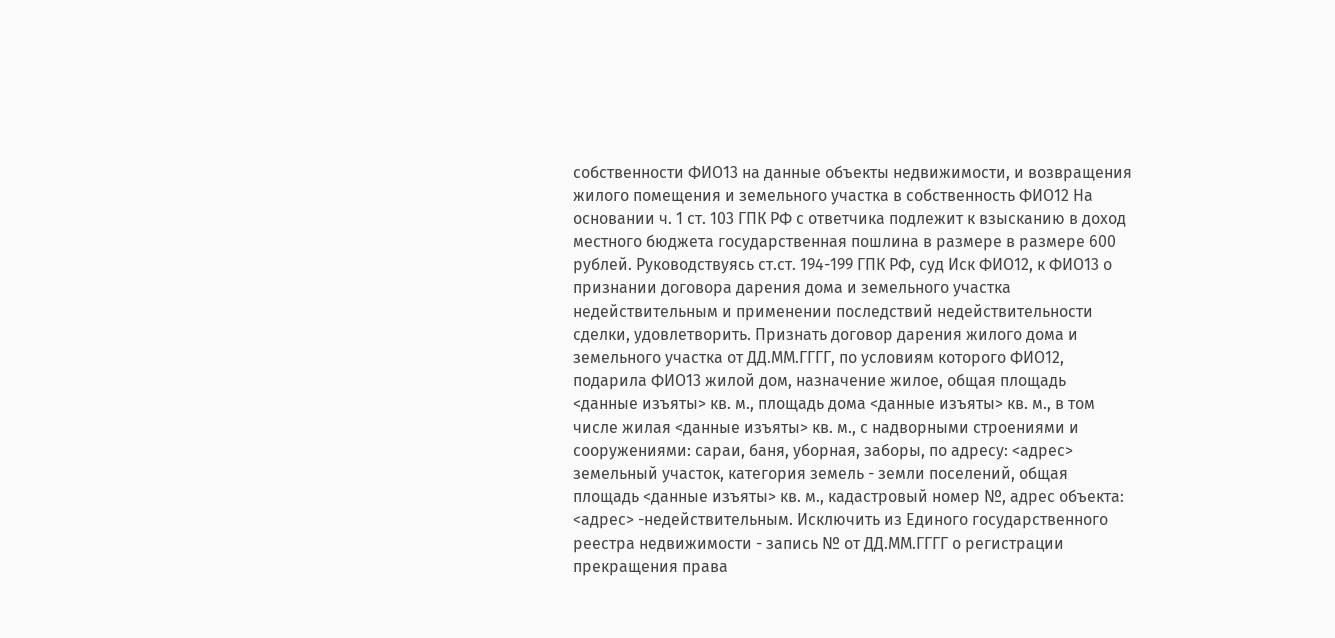собственности ФИО13 на данные объекты недвижимости, и возвращения жилого помещения и земельного участка в собственность ФИО12 На основании ч. 1 ст. 103 ГПК РФ с ответчика подлежит к взысканию в доход местного бюджета государственная пошлина в размере в размере 600 рублей. Руководствуясь ст.ст. 194-199 ГПК РФ, суд Иск ФИО12, к ФИО13 о признании договора дарения дома и земельного участка недействительным и применении последствий недействительности сделки, удовлетворить. Признать договор дарения жилого дома и земельного участка от ДД.ММ.ГГГГ, по условиям которого ФИО12, подарила ФИО13 жилой дом, назначение жилое, общая площадь <данные изъяты> кв. м., площадь дома <данные изъяты> кв. м., в том числе жилая <данные изъяты> кв. м., с надворными строениями и сооружениями: сараи, баня, уборная, заборы, по адресу: <адрес> земельный участок, категория земель - земли поселений, общая площадь <данные изъяты> кв. м., кадастровый номер №, адрес объекта: <адрес> -недействительным. Исключить из Единого государственного реестра недвижимости - запись № от ДД.ММ.ГГГГ о регистрации прекращения права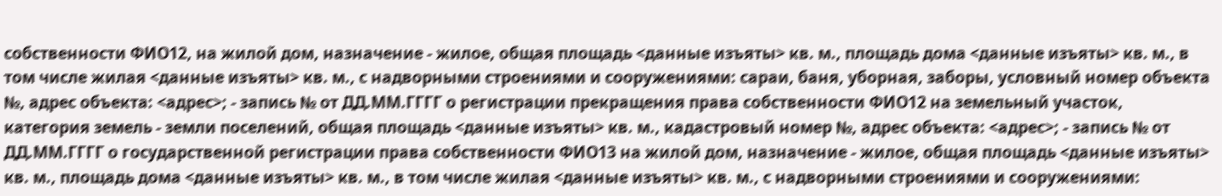собственности ФИО12, на жилой дом, назначение - жилое, общая площадь <данные изъяты> кв. м., площадь дома <данные изъяты> кв. м., в том числе жилая <данные изъяты> кв. м., с надворными строениями и сооружениями: сараи, баня, уборная, заборы, условный номер объекта №, адрес объекта: <адрес>; - запись № от ДД.ММ.ГГГГ о регистрации прекращения права собственности ФИО12 на земельный участок, категория земель - земли поселений, общая площадь <данные изъяты> кв. м., кадастровый номер №, адрес объекта: <адрес>; - запись № от ДД.ММ.ГГГГ о государственной регистрации права собственности ФИО13 на жилой дом, назначение - жилое, общая площадь <данные изъяты> кв. м., площадь дома <данные изъяты> кв. м., в том числе жилая <данные изъяты> кв. м., с надворными строениями и сооружениями: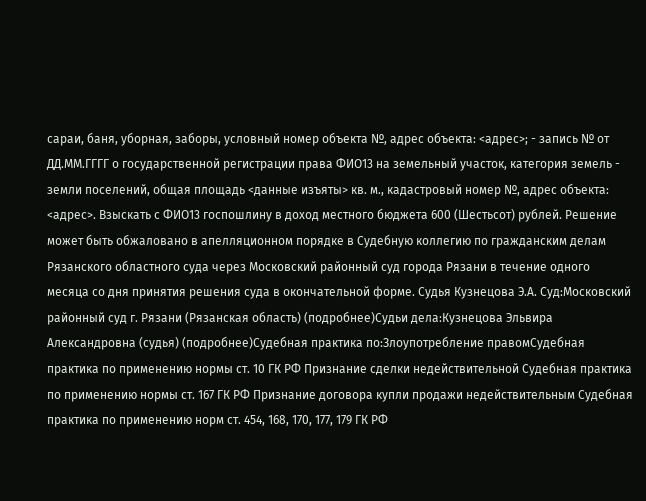сараи, баня, уборная, заборы, условный номер объекта №, адрес объекта: <адрес>; - запись № от ДД.ММ.ГГГГ о государственной регистрации права ФИО13 на земельный участок, категория земель - земли поселений, общая площадь <данные изъяты> кв. м., кадастровый номер №, адрес объекта: <адрес>. Взыскать с ФИО13 госпошлину в доход местного бюджета 600 (Шестьсот) рублей. Решение может быть обжаловано в апелляционном порядке в Судебную коллегию по гражданским делам Рязанского областного суда через Московский районный суд города Рязани в течение одного месяца со дня принятия решения суда в окончательной форме. Судья Кузнецова Э.А. Суд:Московский районный суд г. Рязани (Рязанская область) (подробнее)Судьи дела:Кузнецова Эльвира Александровна (судья) (подробнее)Судебная практика по:Злоупотребление правомСудебная практика по применению нормы ст. 10 ГК РФ Признание сделки недействительной Судебная практика по применению нормы ст. 167 ГК РФ Признание договора купли продажи недействительным Судебная практика по применению норм ст. 454, 168, 170, 177, 179 ГК РФ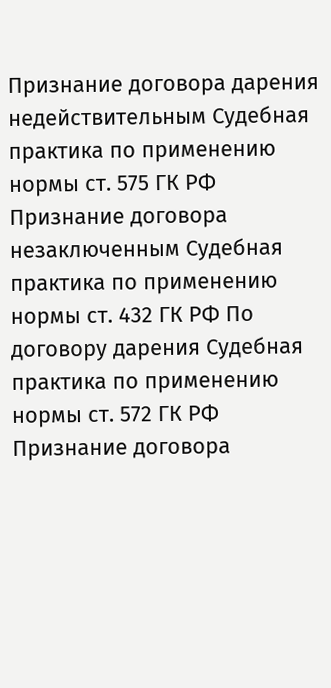Признание договора дарения недействительным Судебная практика по применению нормы ст. 575 ГК РФ Признание договора незаключенным Судебная практика по применению нормы ст. 432 ГК РФ По договору дарения Судебная практика по применению нормы ст. 572 ГК РФ
Признание договора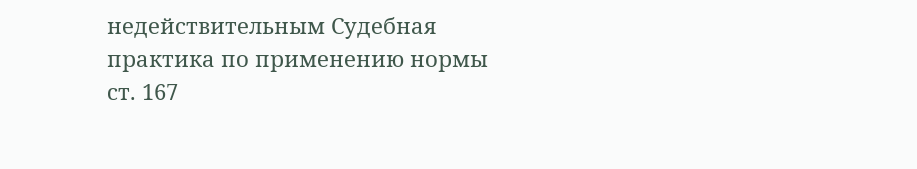недействительным Судебная практика по применению нормы ст. 167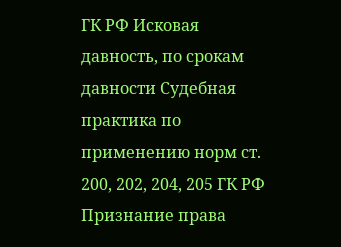ГК РФ Исковая давность, по срокам давности Судебная практика по применению норм ст. 200, 202, 204, 205 ГК РФ Признание права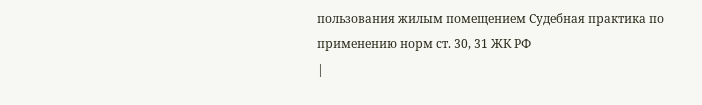пользования жилым помещением Судебная практика по применению норм ст. 30, 31 ЖК РФ
|